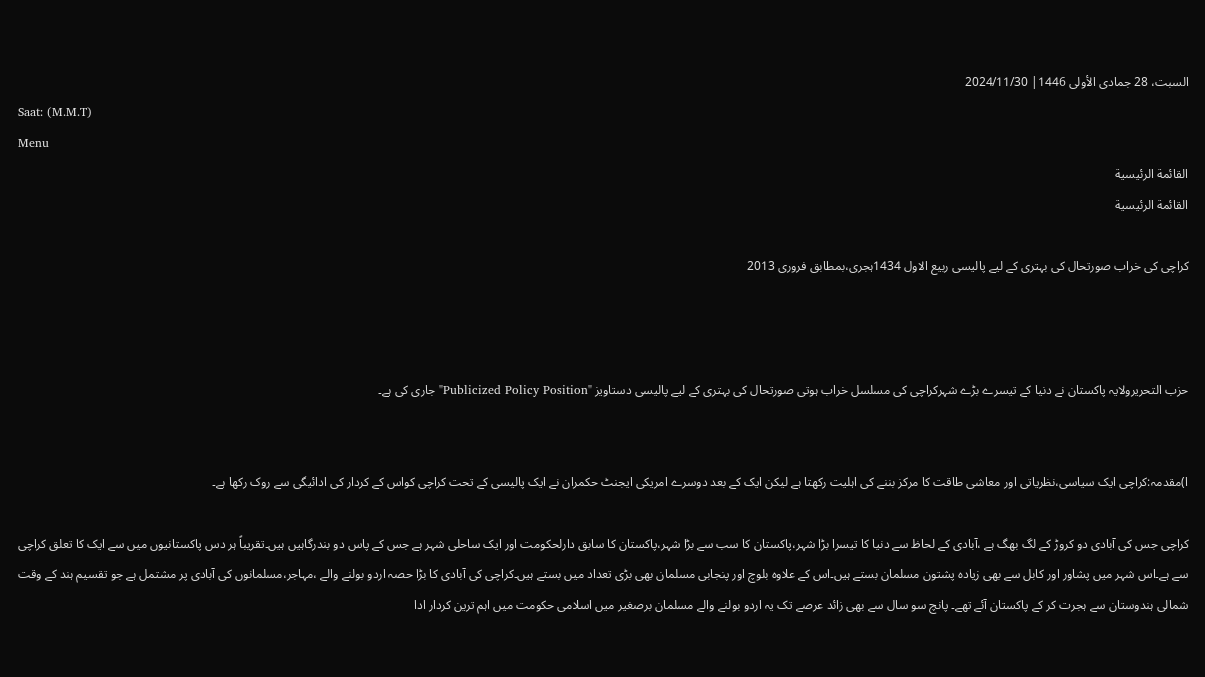السبت، 28 جمادى الأولى 1446| 2024/11/30
Saat: (M.M.T)
Menu
القائمة الرئيسية
القائمة الرئيسية

کراچی کی خراب صورتحال کی بہتری کے لیے پالیسی ربیع الاول 1434ہجری،بمطابق فروری 2013



حزب التحریرولایہ پاکستان نے دنیا کے تیسرے بڑے شہرکراچی کی مسلسل خراب ہوتی صورتحال کی بہتری کے لیے پالیسی دستاویز "Publicized Policy Position"جاری کی ہے۔


ا)مقدمہ:کراچی ایک سیاسی،نظریاتی اور معاشی طاقت کا مرکز بننے کی اہلیت رکھتا ہے لیکن ایک کے بعد دوسرے امریکی ایجنٹ حکمران نے ایک پالیسی کے تحت کراچی کواس کے کردار کی ادائیگی سے روک رکھا ہے۔

کراچی جس کی آبادی دو کروڑ کے لگ بھگ ہے ،آبادی کے لحاظ سے دنیا کا تیسرا بڑا شہر،پاکستان کا سب سے بڑا شہر،پاکستان کا سابق دارلحکومت اور ایک ساحلی شہر ہے جس کے پاس دو بندرگاہیں ہیں۔تقریباً ہر دس پاکستانیوں میں سے ایک کا تعلق کراچی سے ہے۔اس شہر میں پشاور اور کابل سے بھی زیادہ پشتون مسلمان بستے ہیں۔اس کے علاوہ بلوچ اور پنجابی مسلمان بھی بڑی تعداد میں بستے ہیں۔کراچی کی آبادی کا بڑا حصہ اردو بولنے والے ،مہاجر،مسلمانوں کی آبادی پر مشتمل ہے جو تقسیم ہند کے وقت شمالی ہندوستان سے ہجرت کر کے پاکستان آئے تھے۔ پانچ سو سال سے بھی زائد عرصے تک یہ اردو بولنے والے مسلمان برصغیر میں اسلامی حکومت میں اہم ترین کردار ادا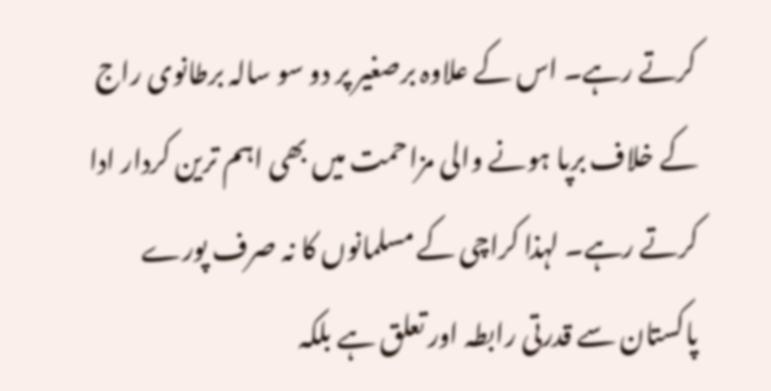کرتے رہے۔ اس کے علاوہ برصغیر پر دو سو سالہ برطانوی راج کے خلاف برپا ہونے والی مزاحمت میں بھی اہم ترین کردار ادا کرتے رہے۔ لہذا کراچی کے مسلمانوں کا نہ صرف پورے پاکستان سے قدرتی رابطہ اور تعلق ہے بلکہ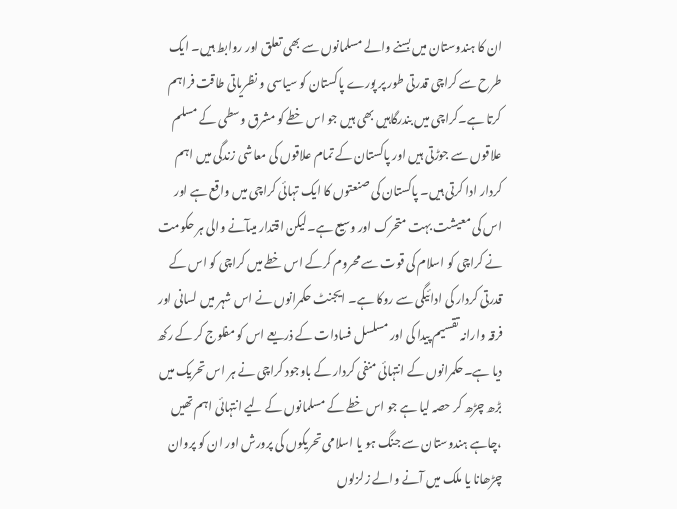ان کا ہندوستان میں بسنے والے مسلمانوں سے بھی تعلق اور روابط ہیں۔ ایک طرح سے کراچی قدرتی طور پر پورے پاکستان کو سیاسی و نظریاتی طاقت فراہم کرتا ہے۔کراچی میں بندرگاہیں بھی ہیں جو اس خطے کو مشرق وسطی کے مسلم علاقوں سے جوڑتی ہیں اور پاکستان کے تمام علاقوں کی معاشی زندگی میں اہم کردار ادا کرتی ہیں۔ پاکستان کی صنعتوں کا ایک تہائی کراچی میں واقع ہے اور اس کی معیشت بہت متحرک اور وسیع ہے۔لیکن اقتدار میںآنے والی ہر حکومت نے کراچی کو اسلام کی قوت سے محروم کرکے اس خطے میں کراچی کو اس کے قدرتی کردار کی ادائیگی سے روکا ہے۔ ایجنٹ حکمرانوں نے اس شہر میں لسانی اور فرقہ وارانہ تقسیم پیدا کی اور مسلسل فسادات کے ذریعے اس کو مفلوج کر کے رکھ دیا ہے۔حکمرانوں کے انتہائی منفی کردار کے باوجود کراچی نے ہر اس تحریک میں بڑھ چڑھ کر حصہ لیا ہے جو اس خطے کے مسلمانوں کے لیے انتہائی اہم تھیں ،چاہے ہندوستان سے جنگ ہو یا اسلامی تحریکوں کی پرورش اور ان کو پروان چڑھانا یا ملک میں آنے والے زلزلوں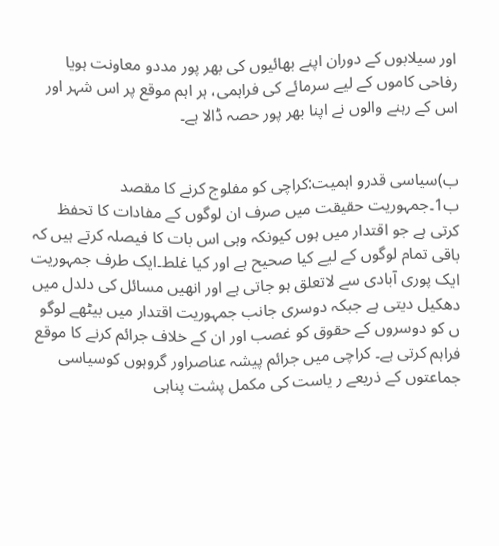اور سیلابوں کے دوران اپنے بھائیوں کی بھر پور مددو معاونت ہویا رفاحی کاموں کے لیے سرمائے کی فراہمی، ہر اہم موقع پر اس شہر اور اس کے رہنے والوں نے اپنا بھر پور حصہ ڈالا ہے۔


ب)سیاسی قدرو اہمیت:کراچی کو مفلوج کرنے کا مقصد
ب1۔جمہوریت حقیقت میں صرف ان لوگوں کے مفادات کا تحفظ کرتی ہے جو اقتدار میں ہوں کیونکہ وہی اس بات کا فیصلہ کرتے ہیں کہ باقی تمام لوگوں کے لیے کیا صحیح ہے اور کیا غلط۔ایک طرف جمہوریت ایک پوری آبادی سے لاتعلق ہو جاتی ہے اور انھیں مسائل کی دلدل میں دھکیل دیتی ہے جبکہ دوسری جانب جمہوریت اقتدار میں بیٹھے لوگو ں کو دوسروں کے حقوق کو غصب اور ان کے خلاف جرائم کرنے کا موقع فراہم کرتی ہے۔ کراچی میں جرائم پیشہ عناصراور گروہوں کوسیاسی جماعتوں کے ذریعے ر یاست کی مکمل پشت پناہی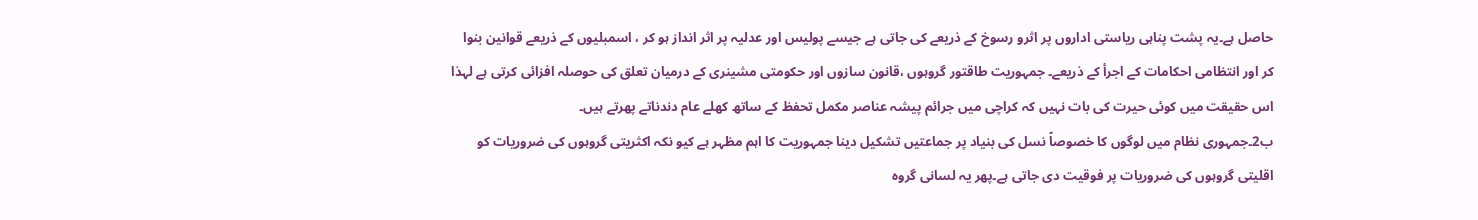حاصل ہے۔یہ پشت پناہی ریاستی اداروں پر اثرو رسوخ کے ذریعے کی جاتی ہے جیسے پولیس اور عدلیہ پر اثر انداز ہو کر ، اسمبلیوں کے ذریعے قوانین بنوا کر اور انتظامی احکامات کے اجرأ کے ذریعے۔ جمہوریت طاقتور گروہوں ،قانون سازوں اور حکومتی مشینری کے درمیان تعلق کی حوصلہ افزائی کرتی ہے لہذا اس حقیقت میں کوئی حیرت کی بات نہیں کہ کراچی میں جرائم پیشہ عناصر مکمل تحفظ کے ساتھ کھلے عام دندناتے پھرتے ہیں۔
ب2۔جمہوری نظام میں لوگوں کا خصوصاً نسل کی بنیاد پر جماعتیں تشکیل دینا جمہوریت کا اہم مظہر ہے کیو نکہ اکثریتی گروہوں کی ضروریات کو اقلیتی گروہوں کی ضروریات پر فوقیت دی جاتی ہے۔پھر یہ لسانی گروہ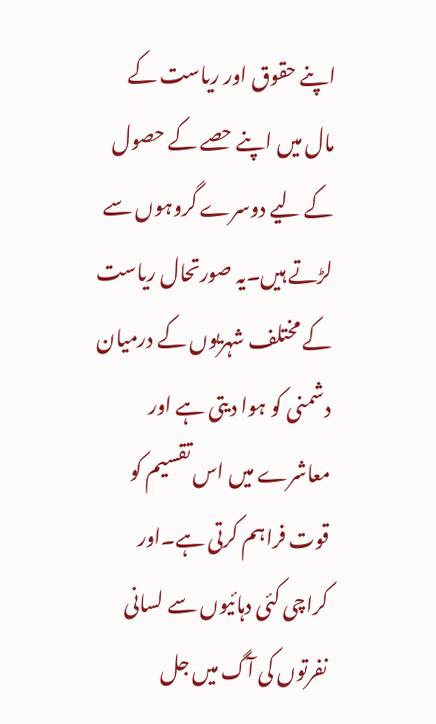اپنے حقوق اور ریاست کے مال میں اپنے حصے کے حصول کے لیے دوسرے گروہوں سے لڑتے ہیں۔یہ صورتحال ریاست کے مختلف شہریوں کے درمیان دشمنی کو ہوا دیتی ہے اور معاشرے میں اس تقسیم کو قوت فراہم کرتی ہے۔اور کراچی کئی دہائیوں سے لسانی نفرتوں کی آگ میں جل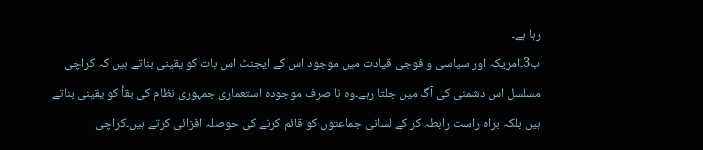رہا ہے۔
ب3۔امریکہ اور سیاسی و فوجی قیادت میں موجود اس کے ایجنٹ اس بات کو یقینی بناتے ہیں کہ کراچی مسلسل اس دشمنی کی آگ میں جلتا رہے۔وہ نا صرف موجودہ استعماری جمہوری نظام کی بقأ کو یقینی بناتے ہیں بلکہ براہ راست رابطہ کر کے لسانی جماعتوں کو قائم کرنے کی حوصلہ افزائی کرتے ہیں۔کراچی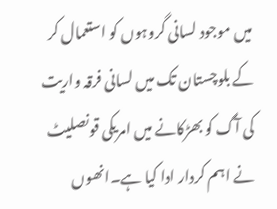میں موجود لسانی گروہوں کو استعمال کر کے بلوچستان تک میں لسانی فرقہ واریت کی آگ کو بھڑکانے میں امریکی قونصلیٹ نے اہم کردار ادا کیا ہے۔انھوں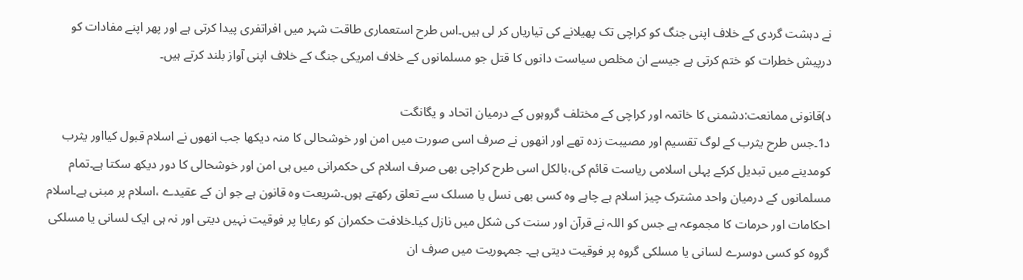نے دہشت گردی کے خلاف اپنی جنگ کو کراچی تک پھیلانے کی تیاریاں کر لی ہیں۔اس طرح استعماری طاقت شہر میں افراتفری پیدا کرتی ہے اور پھر اپنے مفادات کو درپیش خطرات کو ختم کرتی ہے جیسے ان مخلص سیاست دانوں کا قتل جو مسلمانوں کے خلاف امریکی جنگ کے خلاف اپنی آواز بلند کرتے ہیں۔

د)قانونی ممانعت:دشمنی کا خاتمہ اور کراچی کے مختلف گروہوں کے درمیان اتحاد و یگانگت
د1۔جس طرح یثرب کے لوگ تقسیم اور مصیبت زدہ تھے اور انھوں نے صرف اسی صورت میں امن اور خوشحالی کا منہ دیکھا جب انھوں نے اسلام قبول کیااور یثرب کومدینے میں تبدیل کرکے پہلی اسلامی ریاست قائم کی،بالکل اسی طرح کراچی بھی صرف اسلام کی حکمرانی میں ہی امن اور خوشحالی کا دور دیکھ سکتا ہے۔تمام مسلمانوں کے درمیان واحد مشترک چیز اسلام ہے چاہے وہ کسی بھی نسل یا مسلک سے تعلق رکھتے ہوں۔شریعت وہ قانون ہے جو ان کے عقیدے ،اسلام پر مبنی ہے۔اسلام احکامات اور حرمات کا مجموعہ ہے جس کو اللہ نے قرآن اور سنت کی شکل میں نازل کیا۔خلافت حکمران کو رعایا پر فوقیت نہیں دیتی اور نہ ہی ایک لسانی یا مسلکی گروہ کو کسی دوسرے لسانی یا مسلکی گروہ پر فوقیت دیتی ہے۔ جمہوریت میں صرف ان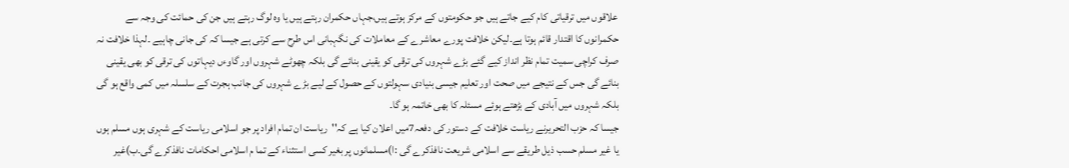علاقوں میں ترقیاتی کام کیے جاتے ہیں جو حکومتوں کے مرکز ہوتے ہیں،جہاں حکمران رہتے ہیں یا وہ لوگ رہتے ہیں جن کی حمائت کی وجہ سے حکمرانوں کا اقتدار قائم ہوتا ہے۔لیکن خلافت پورے معاشرے کے معاملات کی نگہبانی اس طرح سے کرتی ہے جیسا کہ کی جانی چاہیے ۔لہذا خلافت نہ صرف کراچی سمیت تمام نظر انداز کیے گئے بڑے شہروں کی ترقی کو یقینی بنائے گی بلکہ چھوٹے شہروں اور گاوءں دیہاتوں کی ترقی کو بھی یقینی بنائے گی جس کے نتیجے میں صحت اور تعلیم جیسی بنیادی سہولتوں کے حصول کے لیے بڑے شہروں کی جانب ہجرت کے سلسلہ میں کمی واقع ہو گی بلکہ شہروں میں آبادی کے بڑھتے ہوئے مسئلہ کا بھی خاتمہ ہو گا۔
جیسا کہ حزب التحریرنے ریاست خلافت کے دستور کی دفعہ7میں اعلان کیا ہے کہ''ریاست ان تمام افراد پر جو اسلامی ریاست کے شہری ہوں مسلم ہوں یا غیر مسلم حسب ذیل طریقے سے اسلامی شریعت نافذکرے گی :ا)مسلمانوں پر بغیر کسی استثناء کے تما م اسلامی احکامات نافذکرے گی۔ب)غیر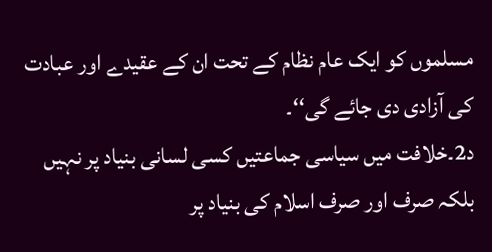مسلموں کو ایک عام نظام کے تحت ان کے عقیدے اور عبادت کی آزادی دی جائے گی‘‘۔
د2۔خلافت میں سیاسی جماعتیں کسی لسانی بنیاد پر نہیں بلکہ صرف اور صرف اسلام کی بنیاد پر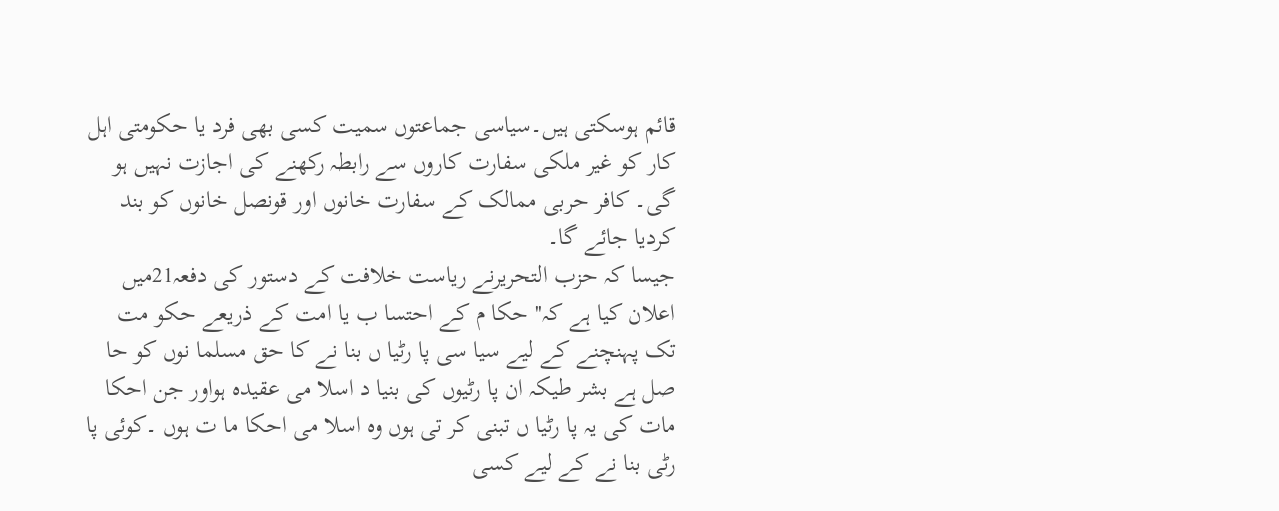قائم ہوسکتی ہیں۔سیاسی جماعتوں سمیت کسی بھی فرد یا حکومتی اہل کار کو غیر ملکی سفارت کاروں سے رابطہ رکھنے کی اجازت نہیں ہو گی۔ کافر حربی ممالک کے سفارت خانوں اور قونصل خانوں کو بند کردیا جائے گا۔
جیسا کہ حزب التحریرنے ریاست خلافت کے دستور کی دفعہ21میں اعلان کیا ہے کہ'' حکا م کے احتسا ب یا امت کے ذریعے حکو مت تک پہنچنے کے لیے سیا سی پا رٹیا ں بنا نے کا حق مسلما نوں کو حا صل ہے بشر طیکہ ان پا رٹیوں کی بنیا د اسلا می عقیدہ ہواور جن احکا مات کی یہ پا رٹیا ں تبنی کر تی ہوں وہ اسلا می احکا ما ت ہوں ۔کوئی پا رٹی بنا نے کے لیے کسی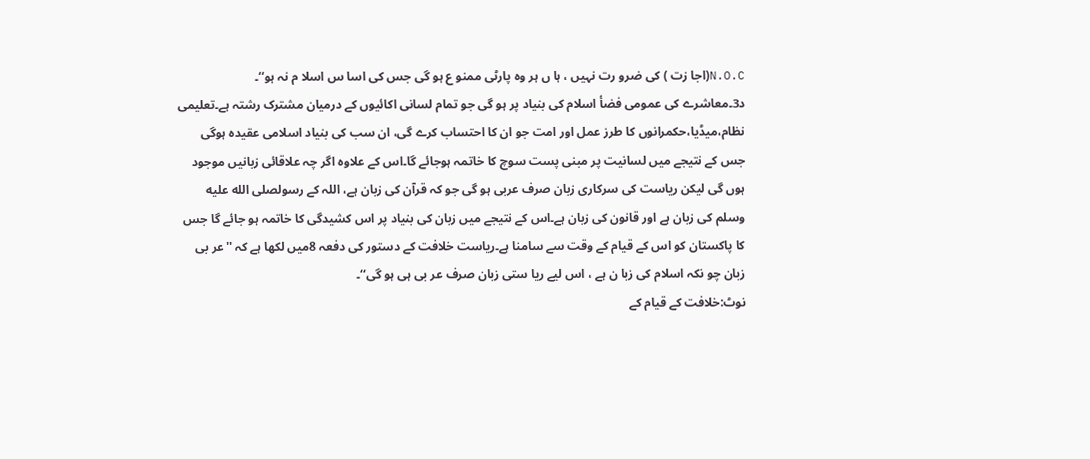N.O.C(اجا زت ) کی ضرو رت نہیں ، ہا ں ہر وہ پارٹی ممنو ع ہو گی جس کی اسا س اسلا م نہ ہو‘‘۔
د3۔معاشرے کی عمومی فضأ اسلام کی بنیاد پر ہو گی جو تمام لسانی اکائیوں کے درمیان مشترک رشتہ ہے۔تعلیمی نظام،میڈیا،حکمرانوں کا طرز عمل اور امت جو ان کا احتساب کرے گی، ان سب کی بنیاد اسلامی عقیدہ ہوگی جس کے نتیجے میں لسانیت پر مبنی پست سوچ کا خاتمہ ہوجائے گا۔اس کے علاوہ اگر چہ علاقائی زبانیں موجود ہوں گی لیکن ریاست کی سرکاری زبان صرف عربی ہو گی جو کہ قرآن کی زبان ہے، اللہ کے رسولصلى الله عليه وسلم کی زبان ہے اور قانون کی زبان ہے۔اس کے نتیجے میں زبان کی بنیاد پر اس کشیدگی کا خاتمہ ہو جائے گا جس کا پاکستان کو اس کے قیام کے وقت سے سامنا ہے۔ریاست خلافت کے دستور کی دفعہ 8میں لکھا ہے کہ ''عر بی زبان چو نکہ اسلام کی زبا ن ہے ، اس لیے ریا ستی زبان صرف عر بی ہی ہو گی‘‘۔
نوٹ:خلافت کے قیام کے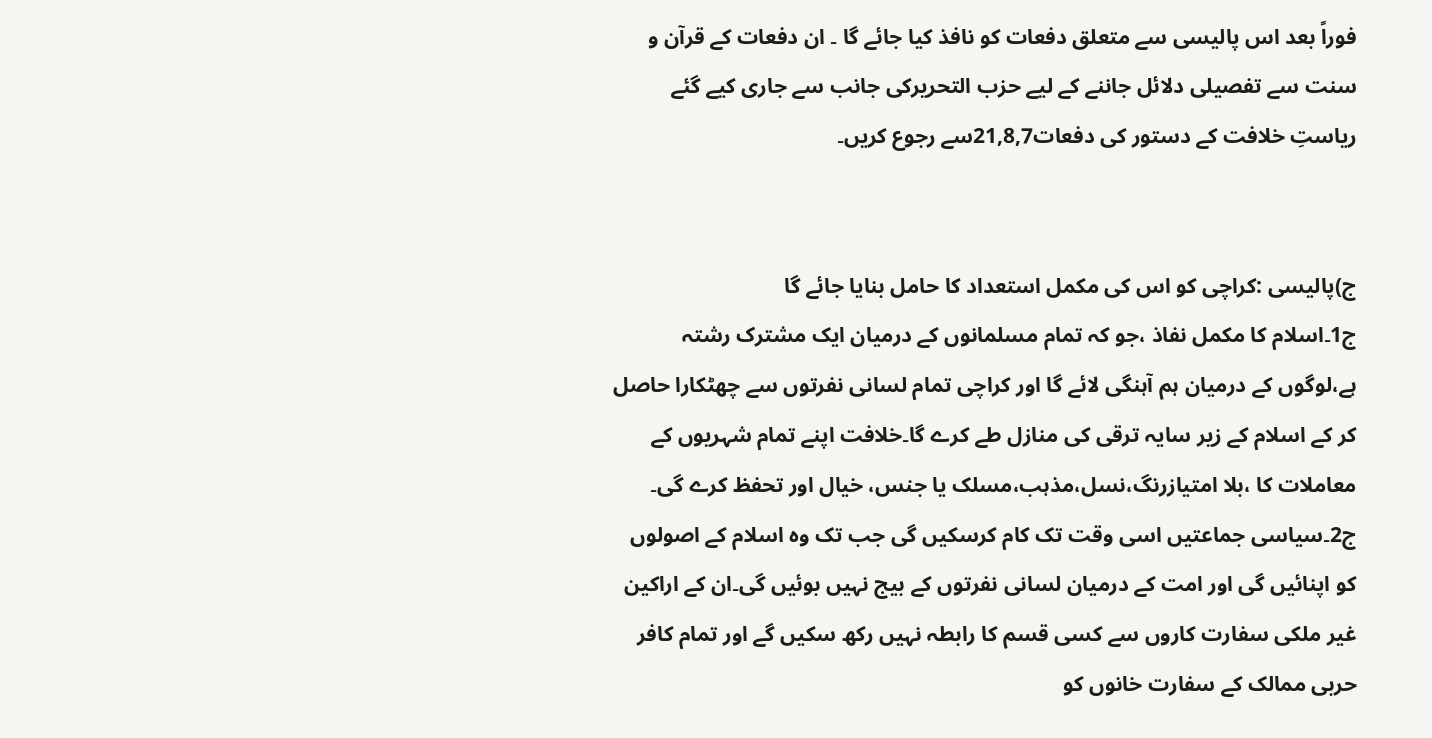فوراً بعد اس پالیسی سے متعلق دفعات کو نافذ کیا جائے گا ۔ ان دفعات کے قرآن و سنت سے تفصیلی دلائل جاننے کے لیے حزب التحریرکی جانب سے جاری کیے گئے ریاستِ خلافت کے دستور کی دفعات21,8,7سے رجوع کریں۔


ج)پالیسی :کراچی کو اس کی مکمل استعداد کا حامل بنایا جائے گا
ج1۔اسلام کا مکمل نفاذ ،جو کہ تمام مسلمانوں کے درمیان ایک مشترک رشتہ ہے،لوگوں کے درمیان ہم آہنگی لائے گا اور کراچی تمام لسانی نفرتوں سے چھٹکارا حاصل کر کے اسلام کے زیر سایہ ترقی کی منازل طے کرے گا۔خلافت اپنے تمام شہریوں کے معاملات کا ،بلا امتیازرنگ،نسل،مذہب،مسلک یا جنس، خیال اور تحفظ کرے گی۔
ج2۔سیاسی جماعتیں اسی وقت تک کام کرسکیں گی جب تک وہ اسلام کے اصولوں کو اپنائیں گی اور امت کے درمیان لسانی نفرتوں کے بیج نہیں بوئیں گی۔ان کے اراکین غیر ملکی سفارت کاروں سے کسی قسم کا رابطہ نہیں رکھ سکیں گے اور تمام کافر حربی ممالک کے سفارت خانوں کو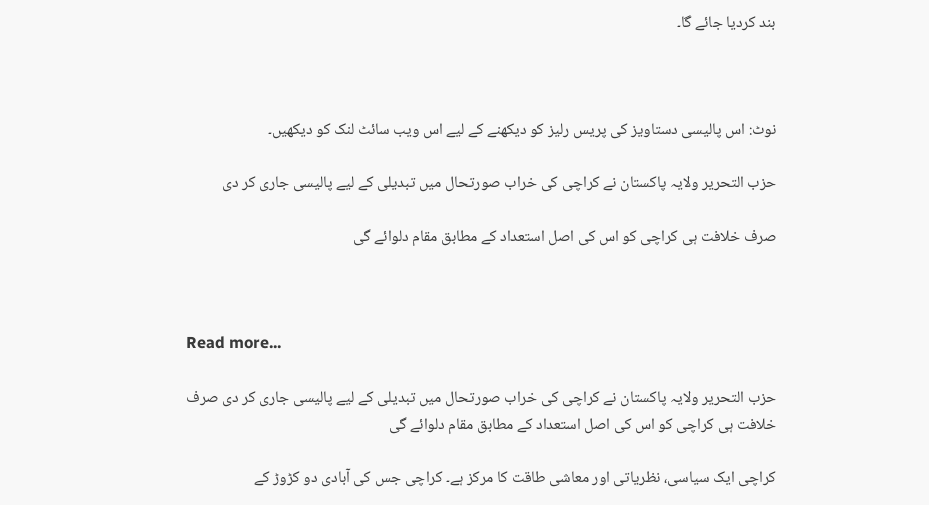بند کردیا جائے گا۔



نوٹ: اس پالیسی دستاویز کی پریس رلیز کو دیکھنے کے لیے اس ویب سائٹ لنک کو دیکھیں۔

حزب التحریر ولایہ پاکستان نے کراچی کی خراب صورتحال میں تبدیلی کے لیے پالیسی جاری کر دی

صرف خلافت ہی کراچی کو اس کی اصل استعداد کے مطابق مقام دلوائے گی



Read more...

حزب التحریر ولایہ پاکستان نے کراچی کی خراب صورتحال میں تبدیلی کے لیے پالیسی جاری کر دی صرف خلافت ہی کراچی کو اس کی اصل استعداد کے مطابق مقام دلوائے گی

کراچی ایک سیاسی، نظریاتی اور معاشی طاقت کا مرکز ہے۔ کراچی جس کی آبادی دو کڑوڑ کے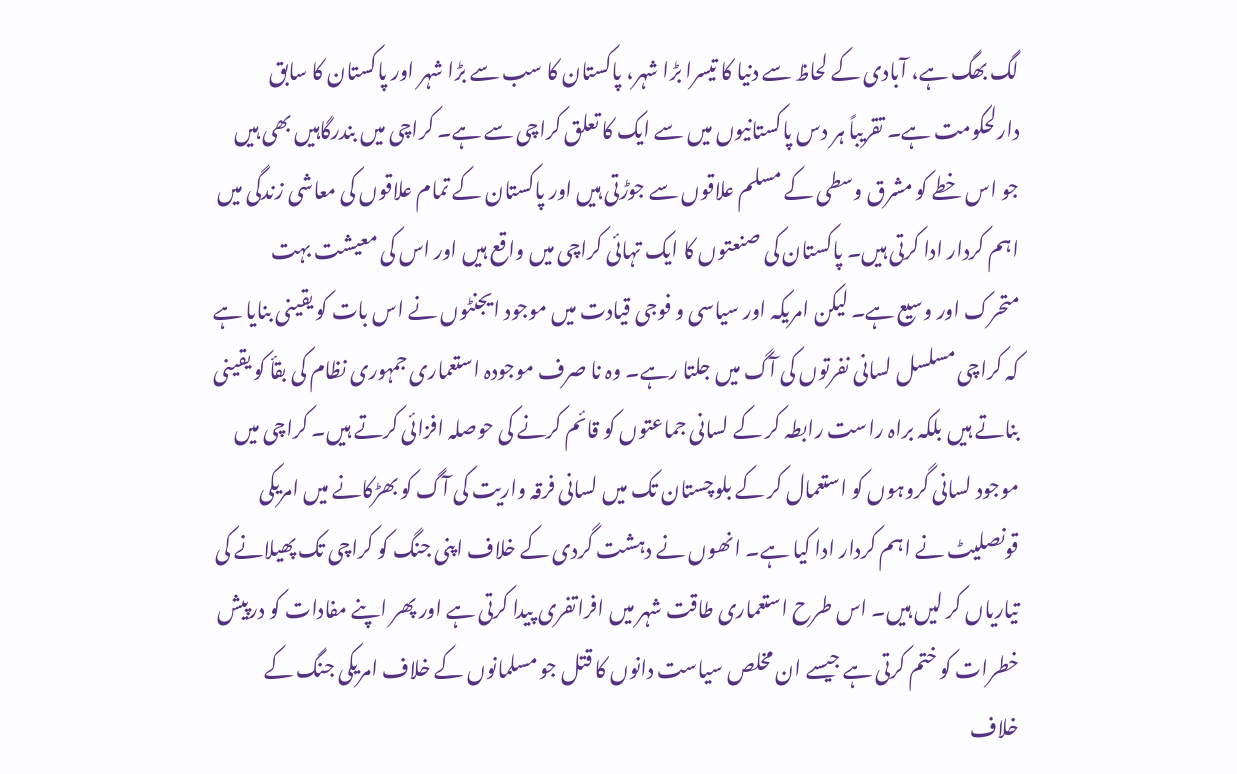لگ بھگ ہے، آبادی کے لحاظ سے دنیا کا تیسرا بڑا شہر، پاکستان کا سب سے بڑا شہر اور پاکستان کا سابق دارلحکومت ہے۔ تقریباً ہر دس پاکستانیوں میں سے ایک کا تعلق کراچی سے ہے۔ کراچی میں بندرگاہیں بھی ہیں جو اس خطے کو مشرق وسطی کے مسلم علاقوں سے جوڑتی ہیں اور پاکستان کے تمام علاقوں کی معاشی زندگی میں اہم کردار ادا کرتی ہیں۔ پاکستان کی صنعتوں کا ایک تہائی کراچی میں واقع ہیں اور اس کی معیشت بہت متحرک اور وسیع ہے۔ لیکن امریکہ اور سیاسی و فوجی قیادت میں موجود ایجنٹوں نے اس بات کو یقینی بنایا ہے کہ کراچی مسلسل لسانی نفرتوں کی آگ میں جلتا رہے۔ وہ نا صرف موجودہ استعماری جمہوری نظام کی بقأ کو یقینی بناتے ہیں بلکہ براہ راست رابطہ کر کے لسانی جماعتوں کو قائم کرنے کی حوصلہ افزائی کرتے ہیں۔ کراچی میں موجود لسانی گروہوں کو استعمال کر کے بلوچستان تک میں لسانی فرقہ واریت کی آگ کو بھڑکانے میں امریکی قونصلیٹ نے اہم کردار ادا کیا ہے۔ انھوں نے دہشت گردی کے خلاف اپنی جنگ کو کراچی تک پھیلانے کی تیاریاں کر لیں ہیں۔ اس طرح استعماری طاقت شہر میں افراتفری پیدا کرتی ہے اور پھر اپنے مفادات کو درپیش خطرات کو ختم کرتی ہے جیسے ان مخلص سیاست دانوں کا قتل جو مسلمانوں کے خلاف امریکی جنگ کے خلاف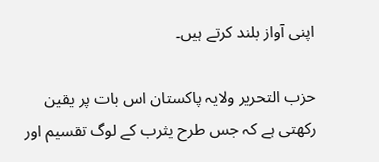اپنی آواز بلند کرتے ہیں۔

حزب التحریر ولایہ پاکستان اس بات پر یقین رکھتی ہے کہ جس طرح یثرب کے لوگ تقسیم اور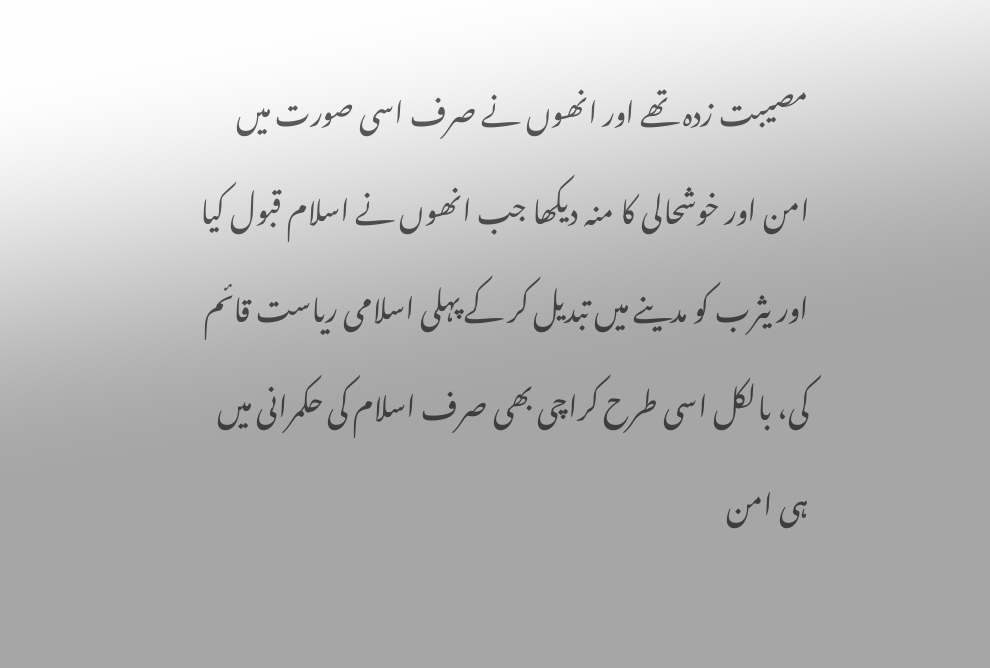مصیبت زدہ تھے اور انھوں نے صرف اسی صورت میں امن اور خوشحالی کا منہ دیکھا جب انھوں نے اسلام قبول کیا اور یثرب کو مدینے میں تبدیل کر کے پہلی اسلامی ریاست قائم کی، بالکل اسی طرح کراچی بھی صرف اسلام کی حکمرانی میں ہی امن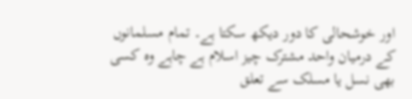اور خوشحالی کا دور دیکھ سکتا ہے۔ تمام مسلمانوں کے درمیان واحد مشترک چیز اسلام ہے چاہے وہ کسی بھی نسل یا مسلک سے تعلق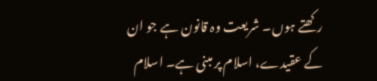رکھتے ہوں۔ شریعت وہ قانون ہے جو ان کے عقیدے، اسلام پر مبنی ہے۔ اسلام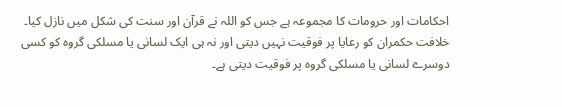احکامات اور حرومات کا مجموعہ ہے جس کو اللہ نے قرآن اور سنت کی شکل میں نازل کیا۔ خلافت حکمران کو رعایا پر فوقیت نہیں دیتی اور نہ ہی ایک لسانی یا مسلکی گروہ کو کسی دوسرے لسانی یا مسلکی گروہ پر فوقیت دیتی ہے۔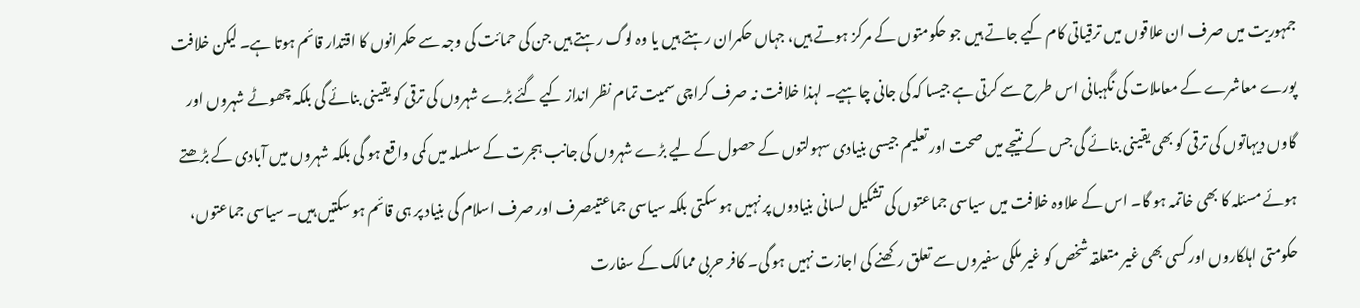جمہوریت میں صرف ان علاقوں میں ترقیاتی کام کیے جاتے ہیں جو حکومتوں کے مرکز ہوتے ہیں، جہاں حکمران رہتے ہیں یا وہ لوگ رہتے ہیں جن کی حمائت کی وجہ سے حکمرانوں کا اقتدار قائم ہوتا ہے۔ لیکن خلافت پورے معاشرے کے معاملات کی نگہبانی اس طرح سے کرتی ہے جیسا کہ کی جانی چاہیے۔ لہذا خلافت نہ صرف کراچی سمیت تمام نظر انداز کیے گئے بڑے شہروں کی ترقی کو یقینی بنائے گی بلکہ چھوٹے شہروں اور گاوں دیہاتوں کی ترقی کو بھی یقینی بنائے گی جس کے نتیجے میں صحت اور تعلیم جیسی بنیادی سہولتوں کے حصول کے لیے بڑے شہروں کی جانب ہجرت کے سلسلہ میں کمی واقع ہو گی بلکہ شہروں میں آبادی کے بڑھتے ہوئے مسئلہ کا بھی خاتمہ ہو گا۔ اس کے علاوہ خلافت میں سیاسی جماعتوں کی تشکیل لسانی بنیادوں پر نہیں ہو سکتی بلکہ سیاسی جماعتیںصرف اور صرف اسلام کی بنیاد پر ہی قائم ہو سکتیں ہیں۔ سیاسی جماعتوں، حکومتی اہلکاروں اور کسی بھی غیر متعلقہ شخص کو غیر ملکی سفیروں سے تعلق رکھنے کی اجازت نہیں ہو گی۔ کافر حربی ممالک کے سفارت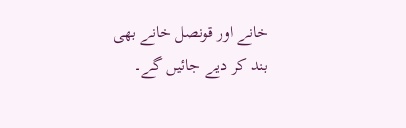خانے اور قونصل خانے بھی بند کر دیے جائیں گے۔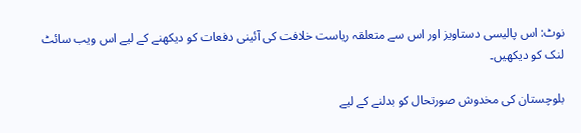نوٹ: اس پالیسی دستاویز اور اس سے متعلقہ ریاست خلافت کی آئینی دفعات کو دیکھنے کے لیے اس ویب سائٹ لنک کو دیکھیں۔

بلوچستان کی مخدوش صورتحال کو بدلنے کے لیے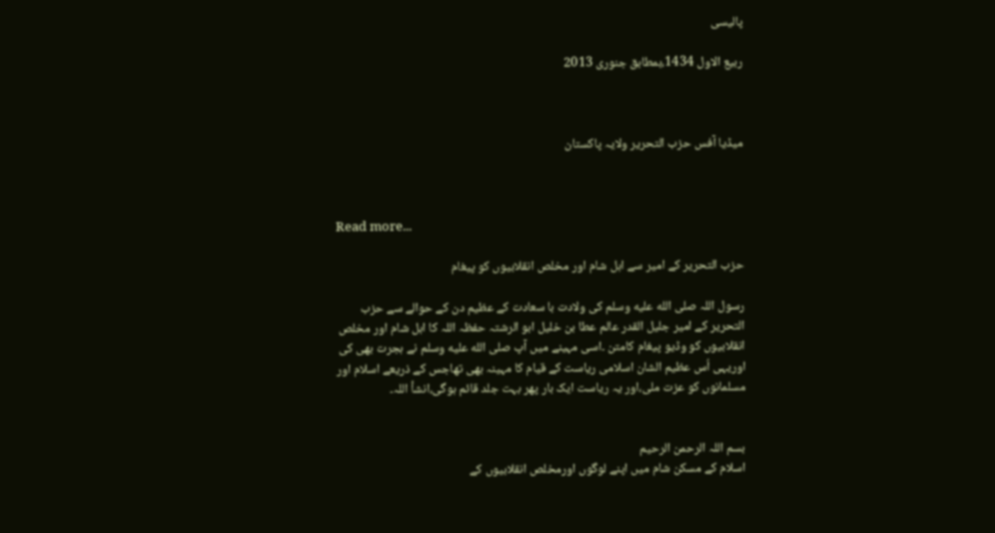پالیسی

ربیع الاول 1434،بمطابق جنوری 2013



میڈیا آفس حزب التحریر ولایہ پاکستان



Read more...

حزب التحریر کے امیر سے اہل شام اور مخلص انقلابیوں کو پیغام

رسول اللہ صلى الله عليه وسلم کی ولادت با سعادت کے عظیم دن کے حوالے سے حزب التحریر کے امیر جلیل القدر عالم عطا بن خلیل ابو الرشتہ حفظہ اللہ کا اہل شام اور مخلص انقلابیوں کو وڈیو پیغام کامتن ۔اسی مہینے میں آپ صلى الله عليه وسلم نے ہجرت بھی کی اوریہی اُس عظیم الشان اسلامی ریاست کے قیام کا مہینہ بھی تھاجس کے ذریعے اسلام اور مسلمانوں کو عزت ملی،اور یہ ریاست ایک بار پھر بہت جلد قائم ہوگی،انشأ اللہ۔


بسم اللہ الرحمن الرحیم
اسلام کے مسکن شام میں اپنے لوگوں اورمخلص انقلابیوں کے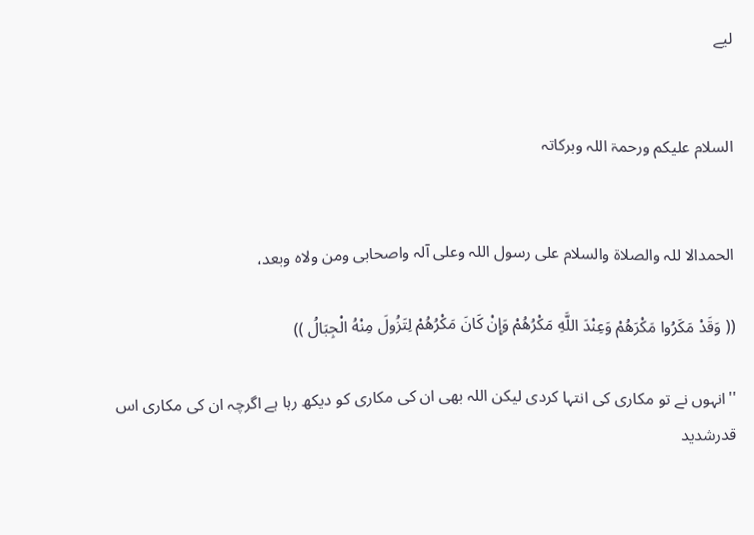لیے


السلام علیکم ورحمۃ اللہ وبرکاتہ


الحمدالا للہ والصلاۃ والسلام علی رسول اللہ وعلی آلہ واصحابی ومن ولاہ وبعد،

(( وَقَدْ مَكَرُوا مَكْرَهُمْ وَعِنْدَ اللَّهِ مَكْرُهُمْ وَإِنْ كَانَ مَكْرُهُمْ لِتَزُولَ مِنْهُ الْجِبَالُ ))

''انہوں نے تو مکاری کی انتہا کردی لیکن اللہ بھی ان کی مکاری کو دیکھ رہا ہے اگرچہ ان کی مکاری اس قدرشدید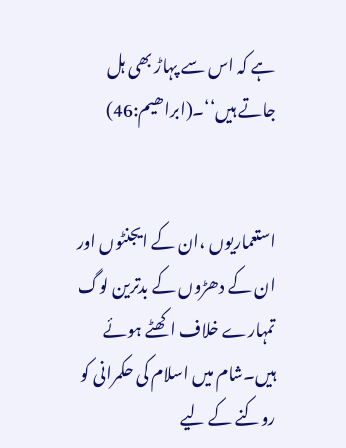ہے کہ اس سے پہاڑ بھی ہل جاتے ہیں‘‘۔(ابراھیم:46)


استعماریوں ،ان کے ایجنٹوں اور ان کے دھڑوں کے بدترین لوگ تمہارے خلاف اکھٹے ہوئے ہیں۔شام میں اسلام کی حکمرانی کو روکنے کے لیے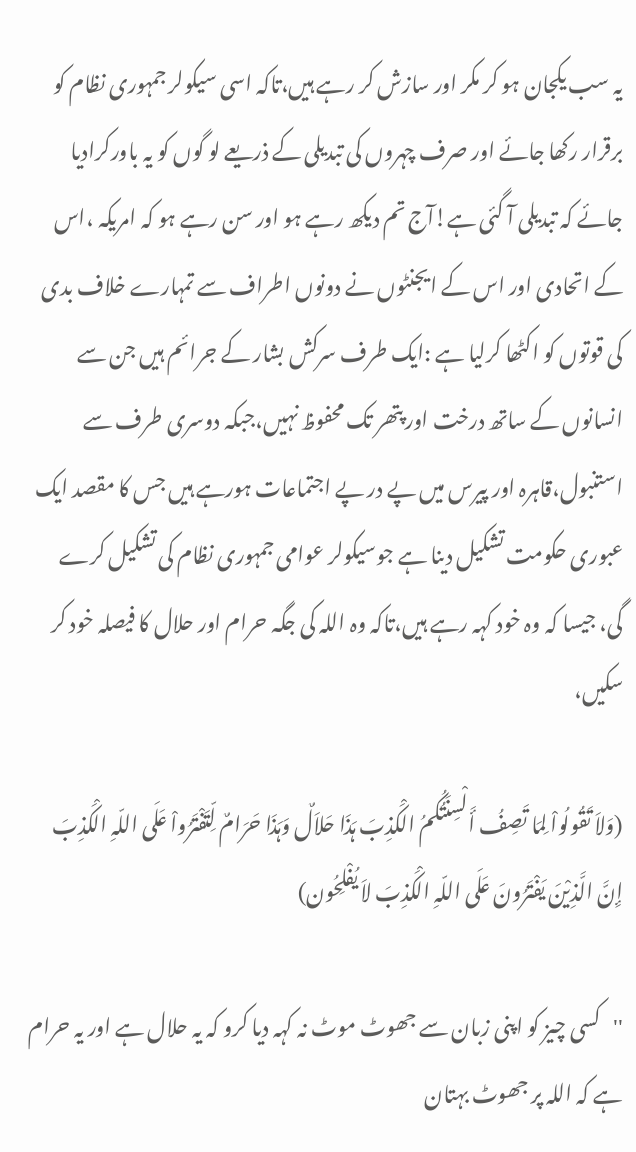یہ سب یکجان ہو کر مکر اور سازش کر رہے ہیں،تاکہ اسی سیکولر جمہوری نظام کو برقرار رکھا جائے اور صرف چہروں کی تبدیلی کے ذریعے لو گوں کو یہ باورکرادیا جائے کہ تبدیلی آ گئی ہے!آج تم دیکھ رہے ہو اور سن رہے ہو کہ امریکہ ،اس کے اتحادی اور اس کے ایجنٹوں نے دونوں اطراف سے تمہارے خلاف بدی کی قوتوں کو اکٹھا کرلیا ہے :ایک طرف سرکش بشار کے جرائم ہیں جن سے انسانوں کے ساتھ درخت اور پتھر تک محفوظ نہیں،جبکہ دوسری طرف سے استنبول،قاہرہ اور پیرس میں پے در پے اجتماعات ہورہے ہیں جس کا مقصد ایک عبوری حکومت تشکیل دینا ہے جوسیکولر عوامی جمہوری نظام کی تشکیل کرے گی، جیسا کہ وہ خود کہہ رہے ہیں،تاکہ وہ اللہ کی جگہ حرام اور حلال کا فیصلہ خود کر سکیں،

(وَلاَ تَقُولُواْ لِمَا تَصِفُ أَلْسِنَتُکُمُ الْکَذِبَ ہَذَا حَلاَلٌ وَہَذَا حَرَامٌ لِّتَفْتَرُواْ عَلَی اللّہِ الْکَذِبَ إِنَّ الَّذِیْنَ یَفْتَرُونَ عَلَی اللّہِ الْکَذِبَ لاَ یُفْلِحُون)

''کسی چیز کو اپنی زبان سے جھوٹ موٹ نہ کہہ دیا کرو کہ یہ حلال ہے اور یہ حرام ہے کہ اللہ پر جھوٹ بہتان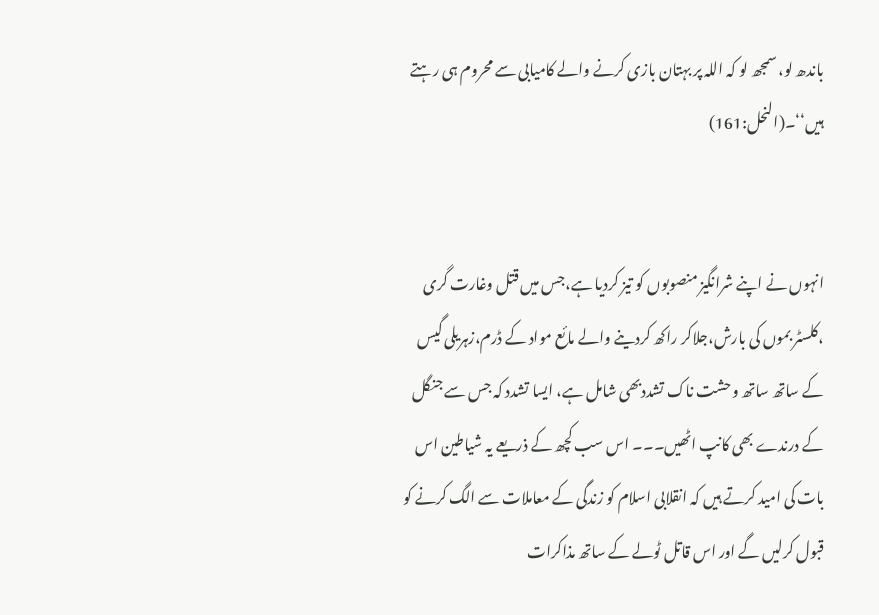باندھ لو، سمجھ لو کہ اللہ پر بہتان بازی کرنے والے کامیابی سے محروم ہی رہتے ہیں‘‘۔(النحل:161)


انہوں نے اپنے شرانگیز منصوبوں کو تیز کردیا ہے،جس میں قتل وغارت گری ،کلسٹر بموں کی بارش،جلاکر راکھ کردینے والے مائع مواد کے ڈرم،زہریلی گیس کے ساتھ ساتھ وحشت ناک تشددبھی شامل ہے، ایسا تشدد کہ جس سے جنگل کے درندے بھی کانپ اٹھیں۔۔۔ اس سب کچھ کے ذریعے یہ شیاطین اس بات کی امید کرتے ہیں کہ انقلابی اسلام کو زندگی کے معاملات سے الگ کرنے کو قبول کرلیں گے اور اس قاتل ٹولے کے ساتھ مذاکرات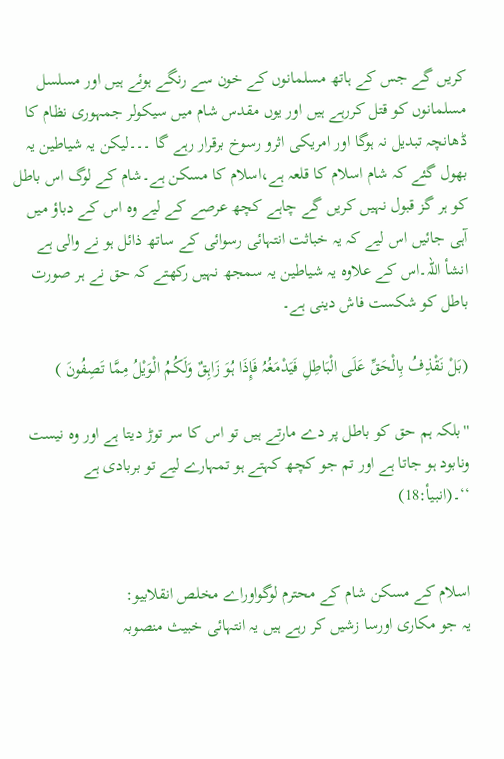کریں گے جس کے ہاتھ مسلمانوں کے خون سے رنگے ہوئے ہیں اور مسلسل مسلمانوں کو قتل کررہے ہیں اور یوں مقدس شام میں سیکولر جمہوری نظام کا ڈھانچہ تبدیل نہ ہوگا اور امریکی اثرو رسوخ برقرار رہے گا ۔۔۔لیکن یہ شیاطین یہ بھول گئے کہ شام اسلام کا قلعہ ہے،اسلام کا مسکن ہے۔شام کے لوگ اس باطل کو ہر گز قبول نہیں کریں گے چاہے کچھ عرصے کے لیے وہ اس کے دباؤ میں آہی جائیں اس لیے کہ یہ خباثت انتہائی رسوائی کے ساتھ ذائل ہو نے والی ہے انشأ اللہ۔اس کے علاوہ یہ شیاطین یہ سمجھ نہیں رکھتے کہ حق نے ہر صورت باطل کو شکست فاش دینی ہے۔

(بَلْ نَقْذِفُ بِالْحَقِّ عَلَی الْبَاطِلِ فَیَدْمَغُہُ فَإِذَا ہُوَ زَاہِقٌ وَلَکُمُ الْوَیْلُ مِمَّا تَصِفُونَ )

''بلکہ ہم حق کو باطل پر دے مارتے ہیں تو اس کا سر توڑ دیتا ہے اور وہ نیست ونابود ہو جاتا ہے اور تم جو کچھ کہتے ہو تمہارے لیے تو بربادی ہے ‘‘۔(انبیأ:18)


اسلام کے مسکن شام کے محترم لوگواوراے مخلص انقلابیو:
یہ جو مکاری اورسا زشیں کر رہے ہیں یہ انتہائی خبیث منصوبہ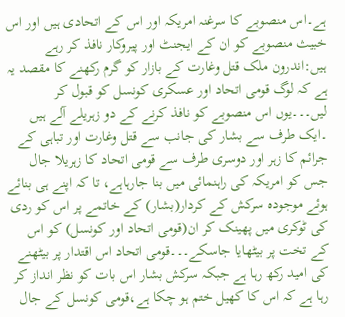ہے۔اس منصوبے کا سرغنہ امریکہ اور اس کے اتحادی ہیں اور اس خبیث منصوبے کو ان کے ایجنٹ اور پیروکار نافذ کر رہے ہیں:اندرون ملک قتل وغارت کے بازار کو گرم رکھنے کا مقصد یہ ہے کہ لوگ قومی اتحاد اور عسکری کونسل کو قبول کر لیں۔۔۔یوں اس منصوبے کو نافذ کرنے کے دو زہریلے آلے ہیں ۔ایک طرف سے بشار کی جانب سے قتل وغارت اور تباہی کے جرائم کا زہر اور دوسری طرف سے قومی اتحاد کا زہریلا جال جس کو امریکہ کی راہنمائی میں بنا جارہاہے، تا کہ اپنے ہی بنائے ہوئے موجودہ سرکش کے کردار(بشار) کے خاتمے پر اس کو ردی کی ٹوکری میں پھینک کر ان(قومی اتحاد اور کونسل) کو اس کے تخت پر بیٹھایا جاسکے۔۔۔قومی اتحاد اس اقتدار پر بیٹھنے کی امید رکھ رہا ہے جبکہ سرکش بشار اس بات کو نظر انداز کر رہا ہے کہ اس کا کھیل ختم ہو چکا ہے،قومی کونسل کے جال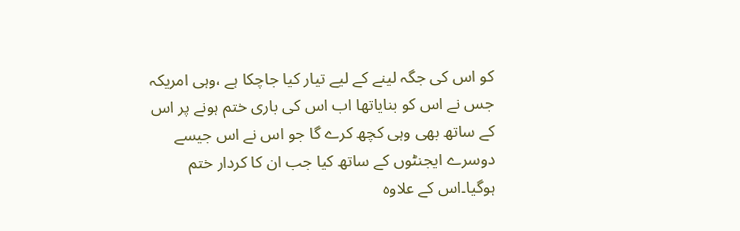کو اس کی جگہ لینے کے لیے تیار کیا جاچکا ہے ،وہی امریکہ جس نے اس کو بنایاتھا اب اس کی باری ختم ہونے پر اس کے ساتھ بھی وہی کچھ کرے گا جو اس نے اس جیسے دوسرے ایجنٹوں کے ساتھ کیا جب ان کا کردار ختم ہوگیا۔اس کے علاوہ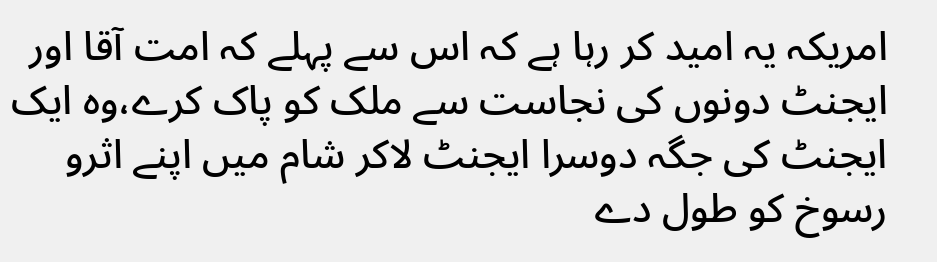امریکہ یہ امید کر رہا ہے کہ اس سے پہلے کہ امت آقا اور ایجنٹ دونوں کی نجاست سے ملک کو پاک کرے،وہ ایک ایجنٹ کی جگہ دوسرا ایجنٹ لاکر شام میں اپنے اثرو رسوخ کو طول دے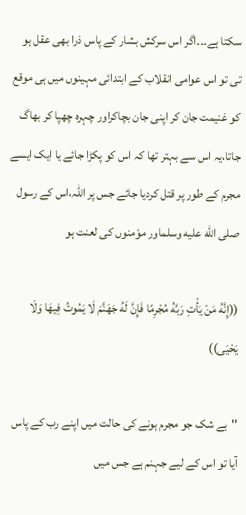سکتا ہے۔۔۔اگر اس سرکش بشار کے پاس ذرا بھی عقل ہو تی تو اس عوامی انقلاب کے ابتدائی مہینوں میں ہی موقع کو غنیمت جان کر اپنی جان بچاکراور چہرہ چھپا کر بھاگ جاتا،یہ اس سے بہتر تھا کہ اس کو پکڑا جائے یا ایک ایسے مجرم کے طور پر قتل کردیا جائے جس پر اللہ،اس کے رسول صلى الله عليه وسلماور موٗمنوں کی لعنت ہو

((إِنَّهُ مَنْ يَأْتِ رَبَّهُ مُجْرِمًا فَإِنَّ لَهُ جَهَنَّمَ لَا يَمُوتُ فِيهَا وَلَا يَحْيَى))

''بے شک جو مجرم ہونے کی حالت میں اپنے رب کے پاس آیا تو اس کے لیے جہنم ہے جس میں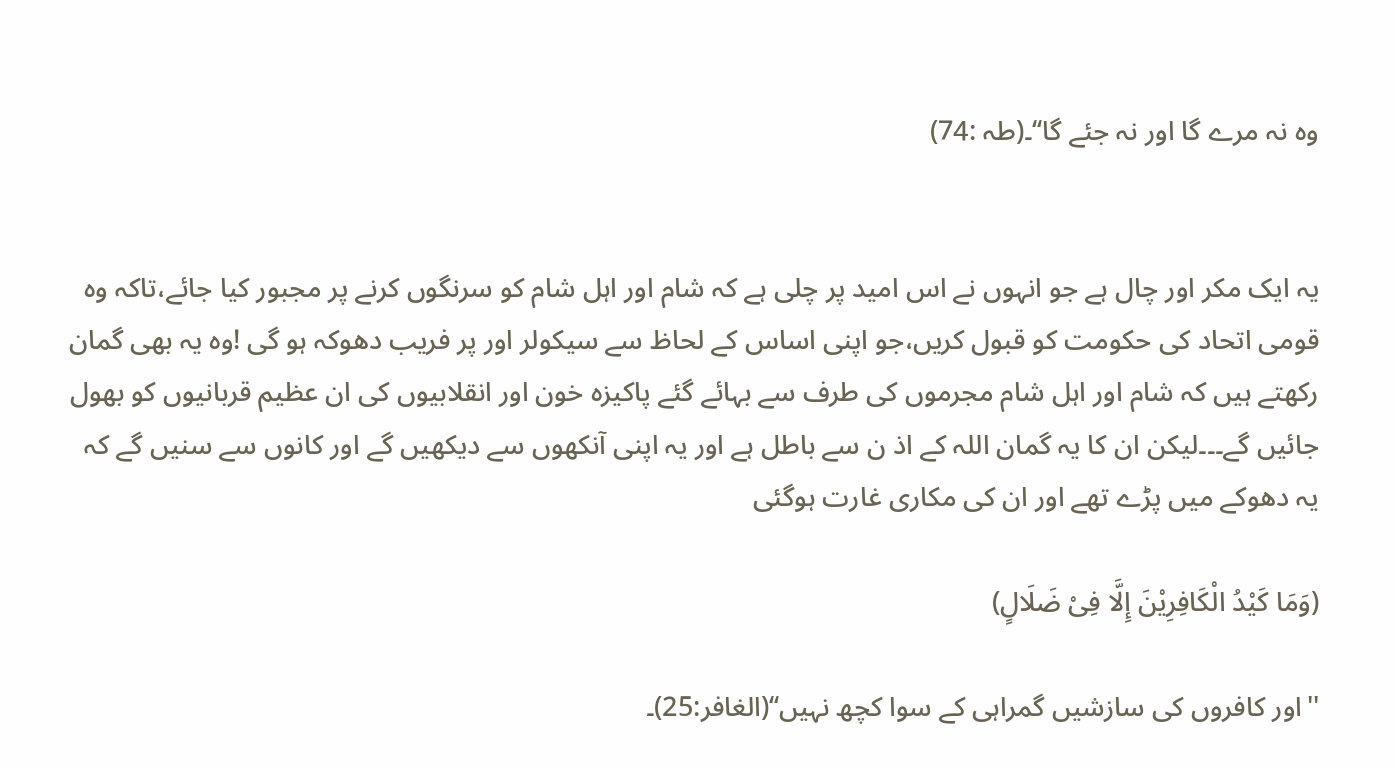وہ نہ مرے گا اور نہ جئے گا‘‘۔(طہ :74)


یہ ایک مکر اور چال ہے جو انہوں نے اس امید پر چلی ہے کہ شام اور اہل شام کو سرنگوں کرنے پر مجبور کیا جائے،تاکہ وہ قومی اتحاد کی حکومت کو قبول کریں،جو اپنی اساس کے لحاظ سے سیکولر اور پر فریب دھوکہ ہو گی !وہ یہ بھی گمان رکھتے ہیں کہ شام اور اہل شام مجرموں کی طرف سے بہائے گئے پاکیزہ خون اور انقلابیوں کی ان عظیم قربانیوں کو بھول جائیں گے۔۔۔لیکن ان کا یہ گمان اللہ کے اذ ن سے باطل ہے اور یہ اپنی آنکھوں سے دیکھیں گے اور کانوں سے سنیں گے کہ یہ دھوکے میں پڑے تھے اور ان کی مکاری غارت ہوگئی

(وَمَا کَیْدُ الْکَافِرِیْنَ إِلَّا فِیْ ضَلَالٍ)

''اور کافروں کی سازشیں گمراہی کے سوا کچھ نہیں‘‘(الغافر:25)۔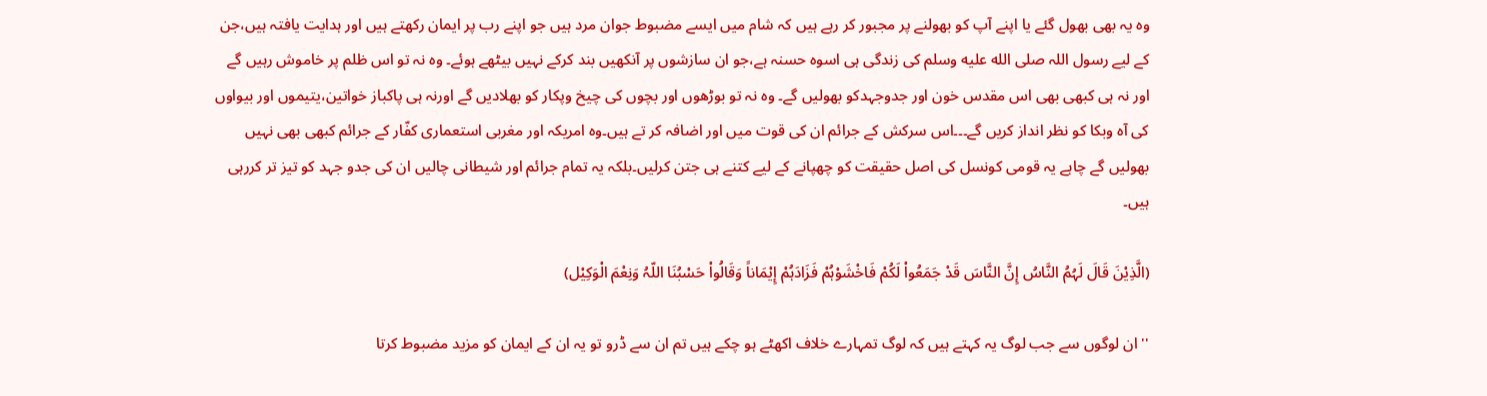وہ یہ بھی بھول گئے یا اپنے آپ کو بھولنے پر مجبور کر رہے ہیں کہ شام میں ایسے مضبوط جوان مرد ہیں جو اپنے رب پر ایمان رکھتے ہیں اور ہدایت یافتہ ہیں،جن کے لیے رسول اللہ صلى الله عليه وسلم کی زندگی ہی اسوہ حسنہ ہے،جو ان سازشوں پر آنکھیں بند کرکے نہیں بیٹھے ہوئے۔ وہ نہ تو اس ظلم پر خاموش رہیں گے اور نہ ہی کبھی بھی اس مقدس خون اور جدوجہدکو بھولیں گے۔ وہ نہ تو بوڑھوں اور بچوں کی چیخ وپکار کو بھلادیں گے اورنہ ہی پاکباز خواتین،یتیموں اور بیواوں کی آہ وبکا کو نظر انداز کریں گے۔۔۔اس سرکش کے جرائم ان کی قوت میں اور اضافہ کر تے ہیں۔وہ امریکہ اور مغربی استعماری کفّار کے جرائم کبھی بھی نہیں بھولیں گے چاہے یہ قومی کونسل کی اصل حقیقت کو چھپانے کے لیے کتنے ہی جتن کرلیں۔بلکہ یہ تمام جرائم اور شیطانی چالیں ان کی جدو جہد کو تیز تر کررہی ہیں۔

(الَّذِیْنَ قَالَ لَہُمُ النَّاسُ إِنَّ النَّاسَ قَدْ جَمَعُواْ لَکُمْ فَاخْشَوْہُمْ فَزَادَہُمْ إِیْمَاناً وَقَالُواْ حَسْبُنَا اللّہُ وَنِعْمَ الْوَکِیْل)

'' ان لوگوں سے جب لوگ یہ کہتے ہیں کہ لوگ تمہارے خلاف اکھٹے ہو چکے ہیں تم ان سے ڈرو تو یہ ان کے ایمان کو مزید مضبوط کرتا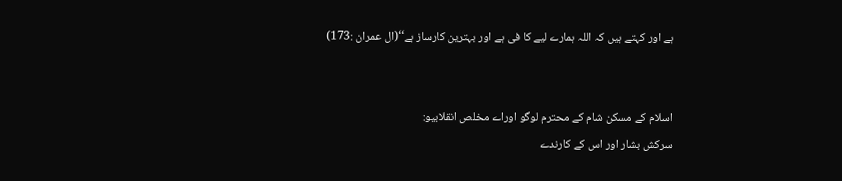ہے اور کہتے ہیں کہ اللہ ہمارے لیے کا فی ہے اور بہترین کارساز ہے‘‘(ال عمران :173)


اسلام کے مسکن شام کے محترم لوگو اوراے مخلص انقلابیو:
سرکش بشار اور اس کے کارندے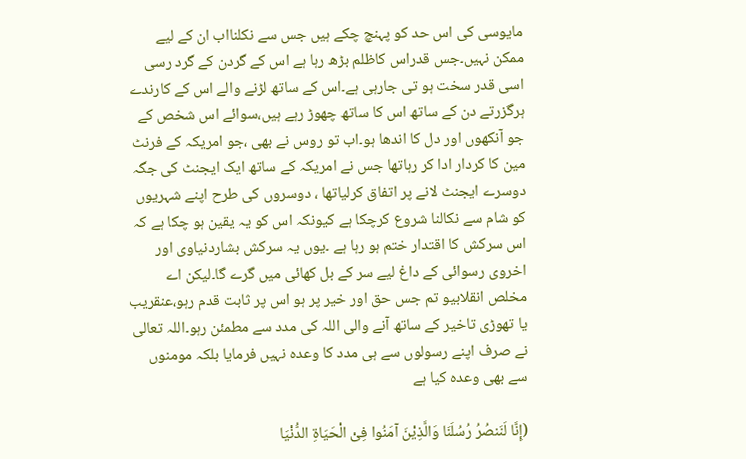مایوسی کی اس حد کو پہنچ چکے ہیں جس سے نکلنااب ان کے لیے ممکن نہیں۔جس قدراس کاظلم بڑھ رہا ہے اس کے گردن کے گرد رسی اسی قدر سخت ہو تی جارہی ہے۔اس کے ساتھ لڑنے والے اس کے کارندے ہرگزرتے دن کے ساتھ اس کا ساتھ چھوڑ رہے ہیں،سوائے اس شخص کے جو آنکھوں اور دل کا اندھا ہو۔اب تو روس نے بھی ،جو امریکہ کے فرنٹ مین کا کردار ادا کر رہاتھا جس نے امریکہ کے ساتھ ایک ایجنٹ کی جگہ دوسرے ایجنٹ لانے پر اتفاق کرلیاتھا ، دوسروں کی طرح اپنے شہریوں کو شام سے نکالنا شروع کرچکا ہے کیونکہ اس کو یہ یقین ہو چکا ہے کہ اس سرکش کا اقتدار ختم ہو رہا ہے ۔یوں یہ سرکش بشاردنیاوی اور اخروی رسوائی کے داغ لیے سر کے بل کھائی میں گرے گا۔لیکن اے مخلص انقلابیو تم جس حق اور خیر پر ہو اس پر ثابت قدم رہو،عنقریب یا تھوڑی تاخیر کے ساتھ آنے والی اللہ کی مدد سے مطمئن رہو۔اللہ تعالی نے صرف اپنے رسولوں سے ہی مدد کا وعدہ نہیں فرمایا بلکہ مومنوں سے بھی وعدہ کیا ہے

(إِنَّا لَنَنصُرُ رُسُلَنَا وَالَّذِیْنَ آمَنُوا فِیْ الْحَیَاۃِ الدُّنْیَا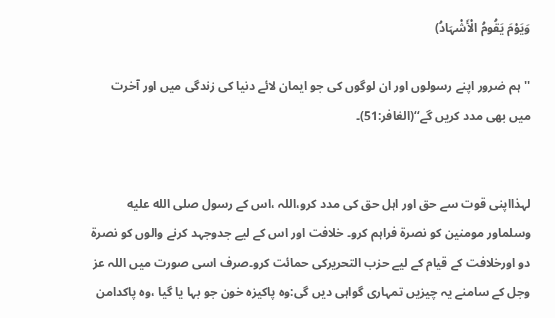وَیَوْمَ یَقُومُ الْأَشْہَادُ)

''ہم ضرور اپنے رسولوں اور ان لوگوں کی جو ایمان لائے دنیا کی زندگی میں اور آخرت میں بھی مدد کریں گے‘‘(الغافر:51)۔


لہذااپنی قوت سے حق اور اہل حق کی مدد کرو،اللہ ،اس کے رسول صلى الله عليه وسلماور مومنین کو نصرۃ فراہم کرو۔ خلافت اور اس کے لیے جدوجہد کرنے والوں کو نصرۃ دو اورخلافت کے قیام کے لیے حزب التحریرکی حمائت کرو۔صرف اسی صورت میں اللہ عز وجل کے سامنے یہ چیزیں تمہاری گواہی دیں گی:وہ پاکیزہ خون جو بہا یا گیا ،وہ پاکدامن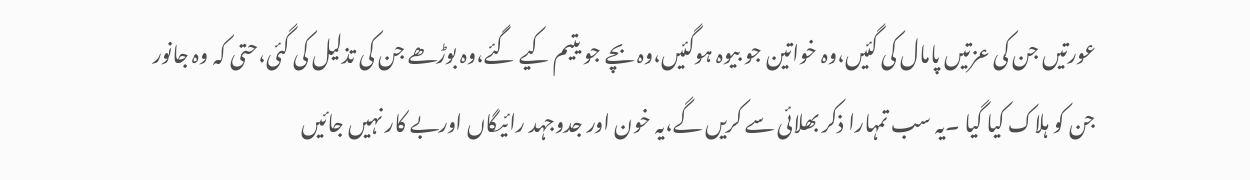عورتیں جن کی عزتیں پامال کی گئیں،وہ خواتین جو بیوہ ہوگئیں،وہ بچے جو یتیم کیے گئے،وہ بوڑھے جن کی تذلیل کی گئی،حتی کہ وہ جانور جن کو ہلاک کیا گیا ۔یہ سب تمہارا ذکر بھلائی سے کریں گے،یہ خون اور جدوجہد رائیگاں اوربے کار نہیں جائیں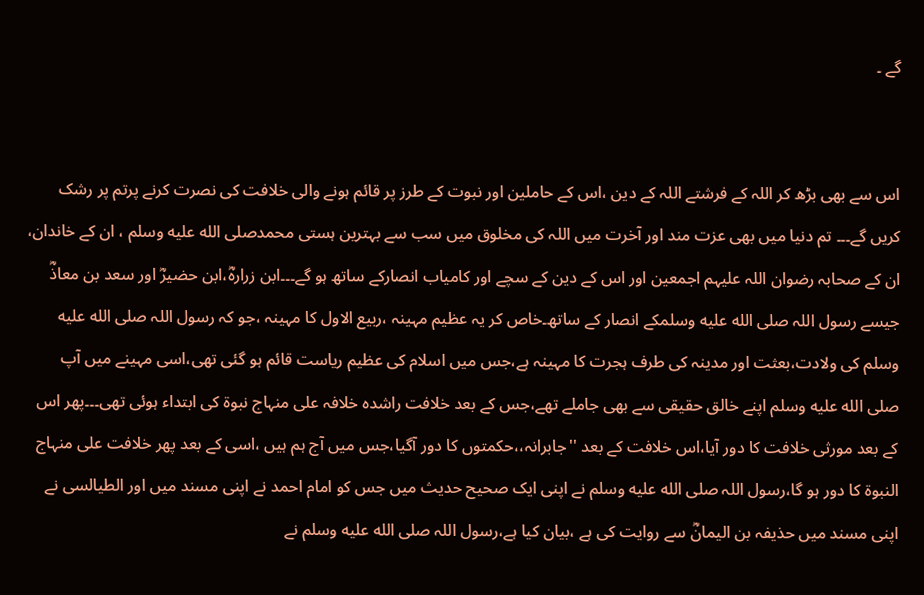گے ۔


اس سے بھی بڑھ کر اللہ کے فرشتے اللہ کے دین ،اس کے حاملین اور نبوت کے طرز پر قائم ہونے والی خلافت کی نصرت کرنے پرتم پر رشک کریں گے۔۔۔ تم دنیا میں بھی عزت مند اور آخرت میں اللہ کی مخلوق میں سب سے بہترین ہستی محمدصلى الله عليه وسلم ، ان کے خاندان، ان کے صحابہ رضوان اللہ علیہم اجمعین اور اس کے دین کے سچے اور کامیاب انصارکے ساتھ ہو گے۔۔۔ابن زرارہؓ،ابن حضیرؓ اور سعد بن معاذؓ جیسے رسول اللہ صلى الله عليه وسلمکے انصار کے ساتھ۔خاص کر یہ عظیم مہینہ ،ربیع الاول کا مہینہ ،جو کہ رسول اللہ صلى الله عليه وسلم کی ولادت،بعثت اور مدینہ کی طرف ہجرت کا مہینہ ہے،جس میں اسلام کی عظیم ریاست قائم ہو گئی تھی،اسی مہینے میں آپ صلى الله عليه وسلم اپنے خالق حقیقی سے بھی جاملے تھے،جس کے بعد خلافت راشدہ خلافہ علی منہاج نبوۃ کی ابتداء ہوئی تھی۔۔۔پھر اس کے بعد مورثی خلافت کا دور آیا،اس خلافت کے بعد ''جابرانہ،،حکمتوں کا دور آگیا،جس میں آج ہم ہیں ،اسی کے بعد پھر خلافت علی منہاج النبوۃ کا دور ہو گا،رسول اللہ صلى الله عليه وسلم نے اپنی ایک صحیح حدیث میں جس کو امام احمد نے اپنی مسند میں اور الطیالسی نے اپنی مسند میں حذیفہ بن الیمانؓ سے روایت کی ہے ،بیان کیا ہے،رسول اللہ صلى الله عليه وسلم نے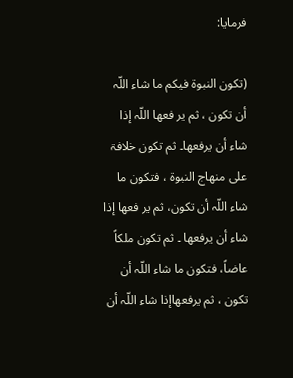فرمایا:

(تکون النبوۃ فیکم ما شاء اللّہ أن تکون ، ثم یر فعھا اللّہ إذا شاء أن یرفعھا۔ ثم تکون خلافۃ علی منھاج النبوۃ ، فتکون ما شاء اللّہ أن تکون، ثم یر فعھا إذا شاء أن یرفعھا ۔ ثم تکون ملکاً عاضاً، فتکون ما شاء اللّہ أن تکون ، ثم یرفعھاإذا شاء اللّہ أن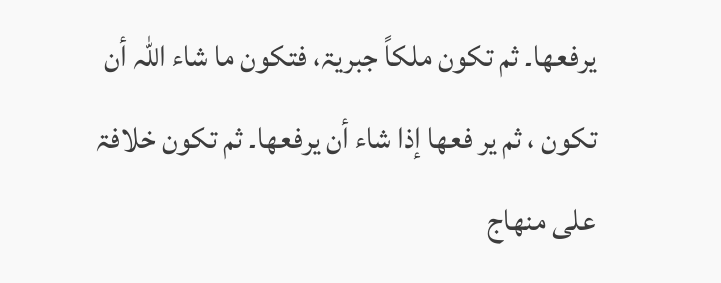یرفعھا۔ ثم تکون ملکاً جبریۃ، فتکون ما شاء اللّہ أن تکون ، ثم یر فعھا إذا شاء أن یرفعھا۔ ثم تکون خلافۃ علی منھاج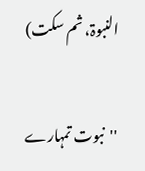النبوۃ، ثم سکت)

''نبوت تمہارے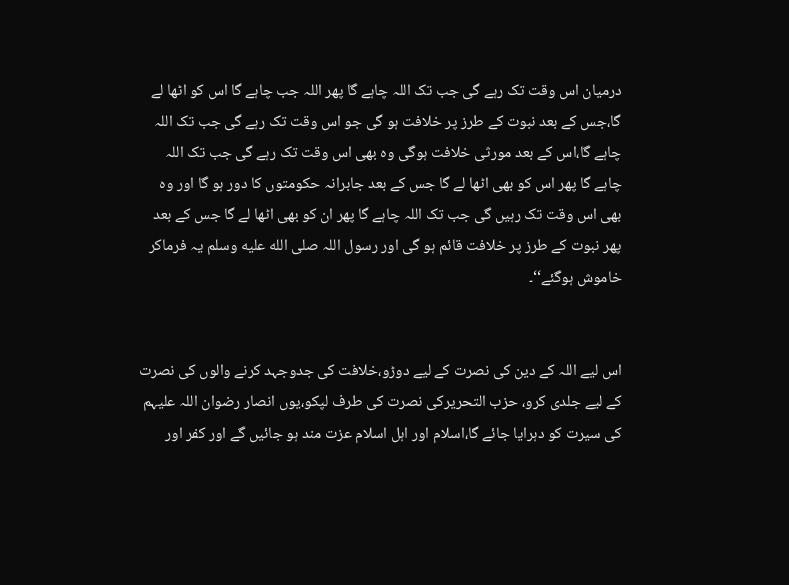درمیان اس وقت تک رہے گی جب تک اللہ چاہے گا پھر اللہ جب چاہے گا اس کو اٹھا لے گا،جس کے بعد نبوت کے طرز پر خلافت ہو گی جو اس وقت تک رہے گی جب تک اللہ چاہے گا،اس کے بعد مورثی خلافت ہوگی وہ بھی اس وقت تک رہے گی جب تک اللہ چاہے گا پھر اس کو بھی اٹھا لے گا جس کے بعد جابرانہ حکومتوں کا دور ہو گا اور وہ بھی اس وقت تک رہیں گی جب تک اللہ چاہے گا پھر ان کو بھی اٹھا لے گا جس کے بعد پھر نبوت کے طرز پر خلافت قائم ہو گی اور رسول اللہ صلى الله عليه وسلم یہ فرماکر خاموش ہوگئے‘‘۔


اس لیے اللہ کے دین کی نصرت کے لیے دوڑو،خلافت کی جدوجہد کرنے والوں کی نصرت کے لیے جلدی کرو، حزب التحریرکی نصرت کی طرف لپکو،یوں انصار رضوان اللہ علیہم کی سیرت کو دہرایا جائے گا،اسلام اور اہل اسلام عزت مند ہو جائیں گے اور کفر اور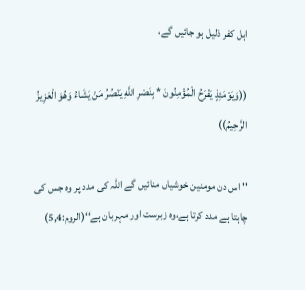اہل کفر ذلیل ہو جائیں گے،

((وَيَوْمَئِذٍ يَفْرَحُ الْمُؤْمِنُونَ * بِنَصْرِ اللَّهِ يَنْصُرُ مَنْ يَشَاءُ وَهُوَ الْعَزِيزُ الرَّحِيمُ))

'' اس دن مومنین خوشیاں منائیں گے اللہ کی مدد پر وہ جس کی چاہتا ہے مدد کرتا ہے،وہ زبرست اور مہربان ہے‘‘(الروم:5,4)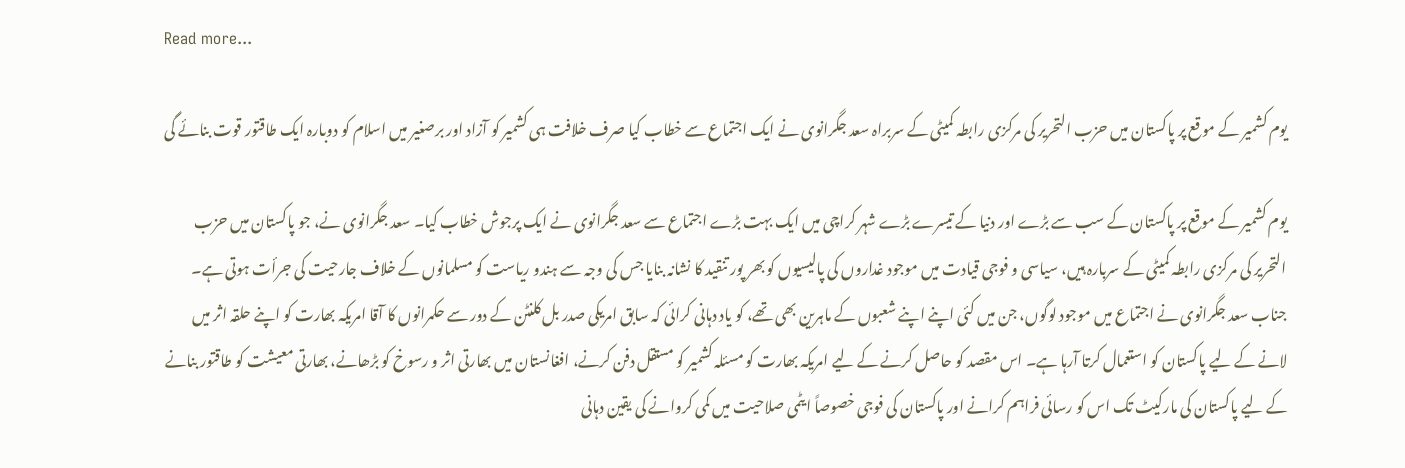Read more...

یوم کشمیر کے موقع پر پاکستان میں حزب التحریر کی مرکزی رابطہ کمیٹی کے سربراہ سعد جگرانوی نے ایک اجتماع سے خطاب کیا صرف خلافت ہی کشمیر کو آزاد اور برصغیر میں اسلام کو دوبارہ ایک طاقتور قوت بنائے گی

یوم کشمیر کے موقع پر پاکستان کے سب سے بڑے اور دنیا کے تیسرے بڑے شہر کراچی میں ایک بہت بڑے اجتماع سے سعد جگرانوی نے ایک پرجوش خطاب کیا۔ سعد جگرانوی نے، جو پاکستان میں حزب التحریر کی مرکزی رابطہ کمیٹی کے سربارہ ہیں، سیاسی و فوجی قیادت میں موجود غداروں کی پالیسیوں کو بھر پور تنقید کا نشانہ بنایا جس کی وجہ سے ہندو ریاست کو مسلمانوں کے خلاف جارحیت کی جرأت ہوتی ہے۔ جناب سعد جگرانوی نے اجتماع میں موجود لوگوں، جن میں کئی اپنے اپنے شعبوں کے ماہرین بھی تھے، کو یاد دہانی کرائی کہ سابق امریکی صدر بل کلنٹن کے دور سے حکمرانوں کا آقا امریکہ بھارت کو اپنے حلقہ اثر میں لانے کے لیے پاکستان کو استعمال کرتا آرہا ہے۔ اس مقصد کو حاصل کرنے کے لیے امریکہ بھارت کو مسئلہ کشمیر کو مستقل دفن کرنے، افغانستان میں بھارتی اثر و رسوخ کو بڑھانے، بھارتی معیشت کو طاقتور بنانے کے لیے پاکستان کی مارکیٹ تک اس کو رسائی فراہم کرانے اور پاکستان کی فوجی خصوصاً ایٹمی صلاحیت میں کمی کروانے کی یقین دہانی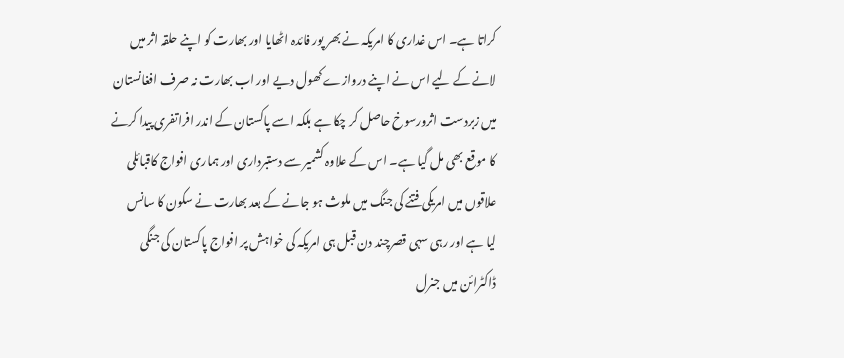کراتا ہے۔ اس غداری کا امریکہ نے بھر پور فائدہ اٹھایا اور بھارت کو اپنے حلقہ اثر میں لانے کے لیے اس نے اپنے دروازے کھول دیے اور اب بھارت نہ صرف افغانستان میں زبردست اثرورسوخ حاصل کر چکا ہے بلکہ اسے پاکستان کے اندر افراتفری پیدا کرنے کا موقع بھی مل گیا ہے۔ اس کے علاوہ کشمیر سے دستبرداری اور ہماری افواج کاقبائلی علاقوں میں امریکی فتنے کی جنگ میں ملوث ہو جانے کے بعد بھارت نے سکون کا سانس لیا ہے اور رہی سہی قصرچند دن قبل ہی امریکہ کی خواہش پر افواج پاکستان کی جنگی ڈاکٹرائن میں جنرل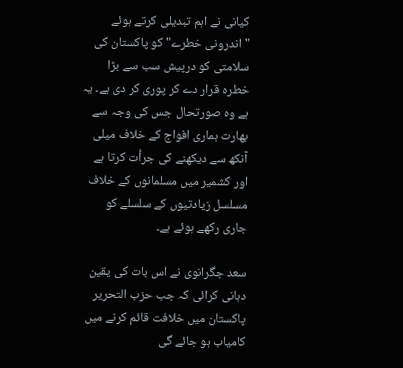کیانی نے اہم تبدیلی کرتے ہوئے "اندرونی خطرے" کو پاکستان کی سلامتی کو درپیش سب سے بڑا خطرہ قرار دے کر پوری کر دی ہے۔ یہ ہے وہ صورتحال جس کی وجہ سے بھارت ہماری افواج کے خلاف میلی آنکھ سے دیکھنے کی جرأت کرتا ہے اور کشمیر میں مسلمانوں کے خلاف مسلسل زیادتیوں کے سلسلے کو جاری رکھے ہوئے ہے۔

سعد جگرانوی نے اس بات کی یقین دہانی کرائی کہ جب حزب التحریر پاکستان میں خلافت قائم کرنے میں کامیاب ہو جائے گی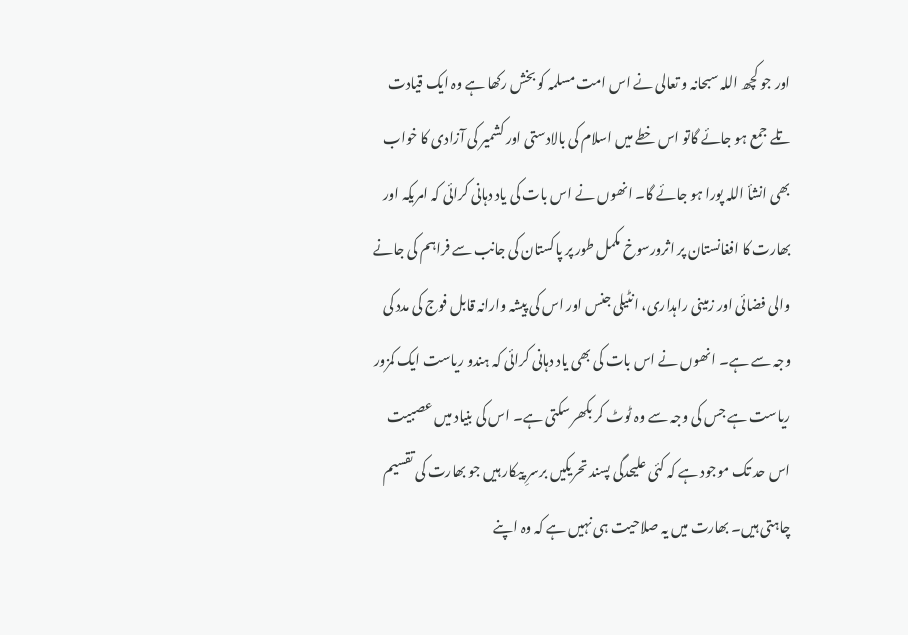اور جو کچھ اللہ سبحانہ و تعالی نے اس امت مسلمہ کو بخش رکھا ہے وہ ایک قیادت تلے جمع ہو جائے گاتو اس خطے میں اسلام کی بالادستی اور کشمیر کی آزادی کا خواب بھی انشأ اللہ پورا ہو جائے گا۔ انھوں نے اس بات کی یاد دہانی کرائی کہ امریکہ اور بھارت کا افغانستان پر اثرورسوخ مکمل طور پر پاکستان کی جانب سے فراہم کی جانے والی فضائی اور زمینی راہداری، انٹیلی جنس اور اس کی پیشہ وارانہ قابل فوج کی مدد کی وجہ سے ہے۔ انھوں نے اس بات کی بھی یاد دہانی کرائی کہ ہندو ریاست ایک کمزور ریاست ہے جس کی وجہ سے وہ ٹوٹ کر بکھر سکتی ہے۔ اس کی بنیاد میں عصبیت اس حد تک موجود ہے کہ کئی علیحدگی پسند تحریکیں برسرِ پیکار ہیں جو بھارت کی تقسیم چاہتی ہیں۔ بھارت میں یہ صلاحیت ہی نہیں ہے کہ وہ اپنے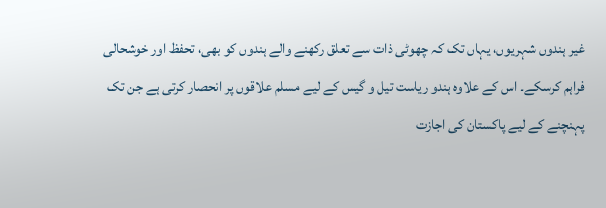غیر ہندوں شہریوں، یہاں تک کہ چھوٹی ذات سے تعلق رکھنے والے ہندوں کو بھی، تحفظ اور خوشحالی فراہم کرسکے۔ اس کے علاوہ ہندو ریاست تیل و گیس کے لیے مسلم علاقوں پر انحصار کرتی ہے جن تک پہنچنے کے لیے پاکستان کی اجازت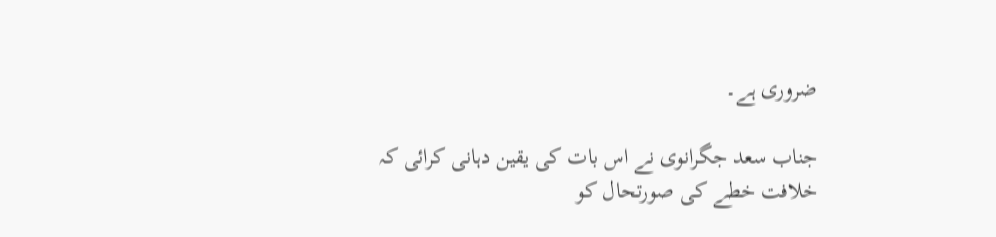ضروری ہے۔

جناب سعد جگرانوی نے اس بات کی یقین دہانی کرائی کہ خلافت خطے کی صورتحال کو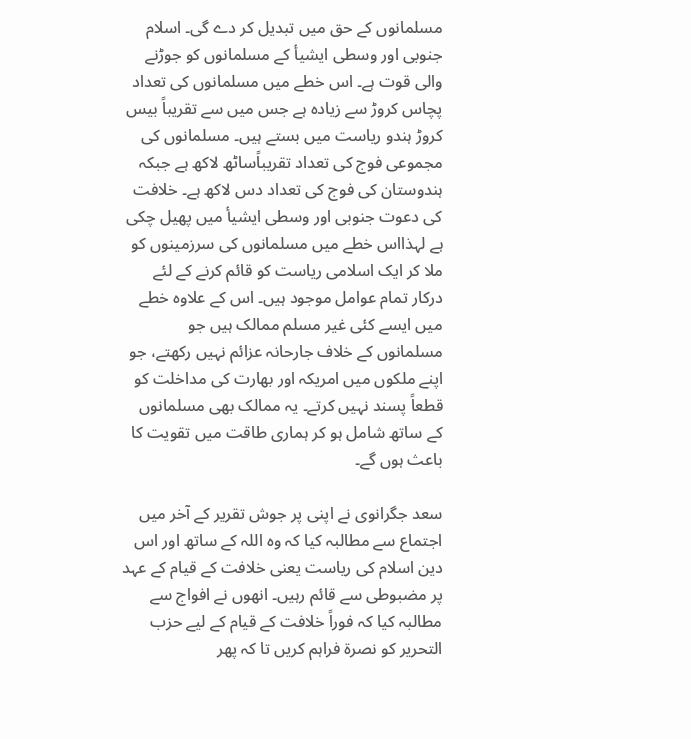مسلمانوں کے حق میں تبدیل کر دے گی۔ اسلام جنوبی اور وسطی ایشیأ کے مسلمانوں کو جوڑنے والی قوت ہے۔ اس خطے میں مسلمانوں کی تعداد پچاس کروڑ سے زیادہ ہے جس میں سے تقریباً بیس کروڑ ہندو ریاست میں بستے ہیں۔ مسلمانوں کی مجموعی فوج کی تعداد تقریباًساٹھ لاکھ ہے جبکہ ہندوستان کی فوج کی تعداد دس لاکھ ہے۔ خلافت کی دعوت جنوبی اور وسطی ایشیأ میں پھیل چکی ہے لہذااس خطے میں مسلمانوں کی سرزمینوں کو ملا کر ایک اسلامی ریاست کو قائم کرنے کے لئے درکار تمام عوامل موجود ہیں۔ اس کے علاوہ خطے میں ایسے کئی غیر مسلم ممالک ہیں جو مسلمانوں کے خلاف جارحانہ عزائم نہیں رکھتے، جو اپنے ملکوں میں امریکہ اور بھارت کی مداخلت کو قطعاً پسند نہیں کرتے۔ یہ ممالک بھی مسلمانوں کے ساتھ شامل ہو کر ہماری طاقت میں تقویت کا باعث ہوں گے۔

سعد جگرانوی نے اپنی پر جوش تقریر کے آخر میں اجتماع سے مطالبہ کیا کہ وہ اللہ کے ساتھ اور اس دین اسلام کی ریاست یعنی خلافت کے قیام کے عہد پر مضبوطی سے قائم رہیں۔ انھوں نے افواج سے مطالبہ کیا کہ فوراً خلافت کے قیام کے لیے حزب التحریر کو نصرة فراہم کریں تا کہ پھر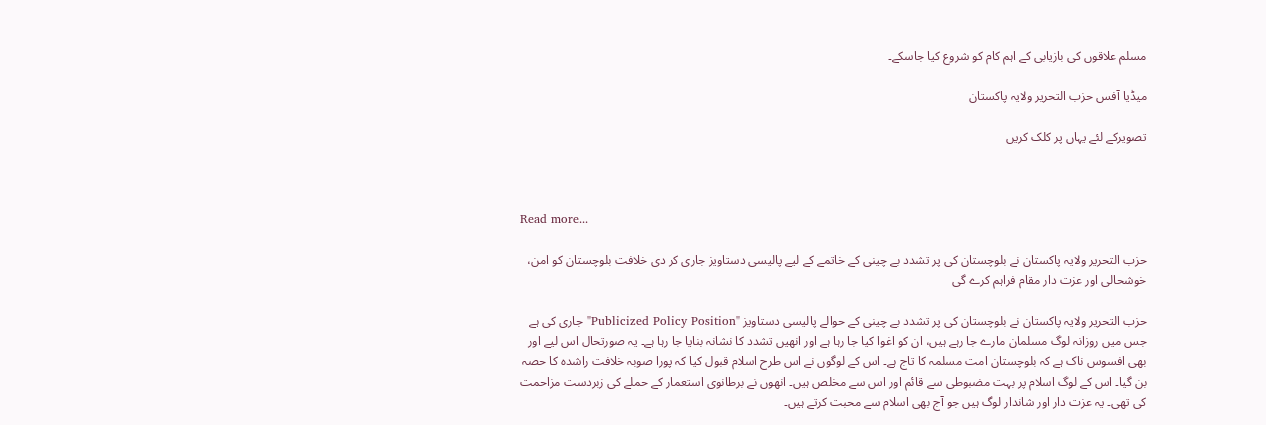مسلم علاقوں کی بازیابی کے اہم کام کو شروع کیا جاسکے۔

میڈیا آفس حزب التحریر ولایہ پاکستان

تصویرکے لئے یہاں پر کلک کریں



Read more...

حزب التحریر ولایہ پاکستان نے بلوچستان کی پر تشدد بے چینی کے خاتمے کے لیے پالیسی دستاویز جاری کر دی خلافت بلوچستان کو امن، خوشحالی اور عزت دار مقام فراہم کرے گی

حزب التحریر ولایہ پاکستان نے بلوچستان کی پر تشدد بے چینی کے حوالے پالیسی دستاویز "Publicized Policy Position" جاری کی ہے جس میں روزانہ لوگ مسلمان مارے جا رہے ہیں، ان کو اغوا کیا جا رہا ہے اور انھیں تشدد کا نشانہ بنایا جا رہا ہے۔ یہ صورتحال اس لیے اور بھی افسوس ناک ہے کہ بلوچستان امت مسلمہ کا تاج ہے۔ اس کے لوگوں نے اس طرح اسلام قبول کیا کہ پورا صوبہ خلافت راشدہ کا حصہ بن گیا۔ اس کے لوگ اسلام پر بہت مضبوطی سے قائم اور اس سے مخلص ہیں۔ انھوں نے برطانوی استعمار کے حملے کی زبردست مزاحمت کی تھی۔ یہ عزت دار اور شاندار لوگ ہیں جو آج بھی اسلام سے محبت کرتے ہیں۔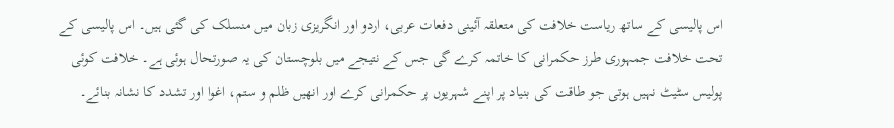اس پالیسی کے ساتھ ریاست خلافت کی متعلقہ آئینی دفعات عربی، اردو اور انگریزی زبان میں منسلک کی گئی ہیں۔ اس پالیسی کے تحت خلافت جمہوری طرز حکمرانی کا خاتمہ کرے گی جس کے نتیجے میں بلوچستان کی یہ صورتحال ہوئی ہے۔ خلافت کوئی پولیس سٹیٹ نہیں ہوتی جو طاقت کی بنیاد پر اپنے شہریوں پر حکمرانی کرے اور انھیں ظلم و ستم، اغوا اور تشدد کا نشانہ بنائے۔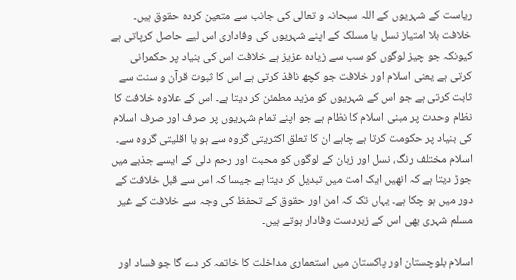ریاست کے شہریوں کے اللہ سبحانہ و تعالی کی جانب سے متعین کردہ حقوق ہیں۔ خلافت بلا امتیاز نسل یا مسلک کے اپنے شہریوں کی وفاداری اس لیے حاصل کرپاتی ہے کیونکہ جو چیز لوگوں کو سب سے زیادہ عزیز ہے خلافت اس کی بنیاد پر حکمرانی کرتی ہے یعنی اسلام اور خلافت جو کچھ نافذ کرتی ہے اس کا ثبوت قرآن و سنت سے ثابت کرتی ہے جو اس کے شہریوں کو مزید مطمئن کر دیتا ہے۔ اس کے علاوہ خلافت کا نظام وحدت پر مبنی اسلام کا نظام ہے جو اپنے تمام شہریوں پر صرف اور صرف اسلام کی بنیاد پر حکومت کرتا ہے چاہے ان کا تعلق اکثریتی گروہ سے ہو یا اقلیتی گروہ سے۔ اسلام مختلف رنگ، نسل اور زبان کے لوگوں کو محبت اور رحم دلی کے ایسے جذبے میں جوڑ دیتا ہے کہ انھیں ایک امت میں تبدیل کر دیتا ہے جیسا کہ اس سے قبل خلافت کے دور میں ہو چکا ہے۔ یہاں تک کہ امن اور حقوق کے تحفظ کی وجہ سے خلافت کے غیر مسلم شہری بھی اس کے زبردست وفادار ہوتے ہیں۔

اسلام بلوچستان اور پاکستان میں استعماری مداخلت کا خاتمہ کر دے گا جو فساد اور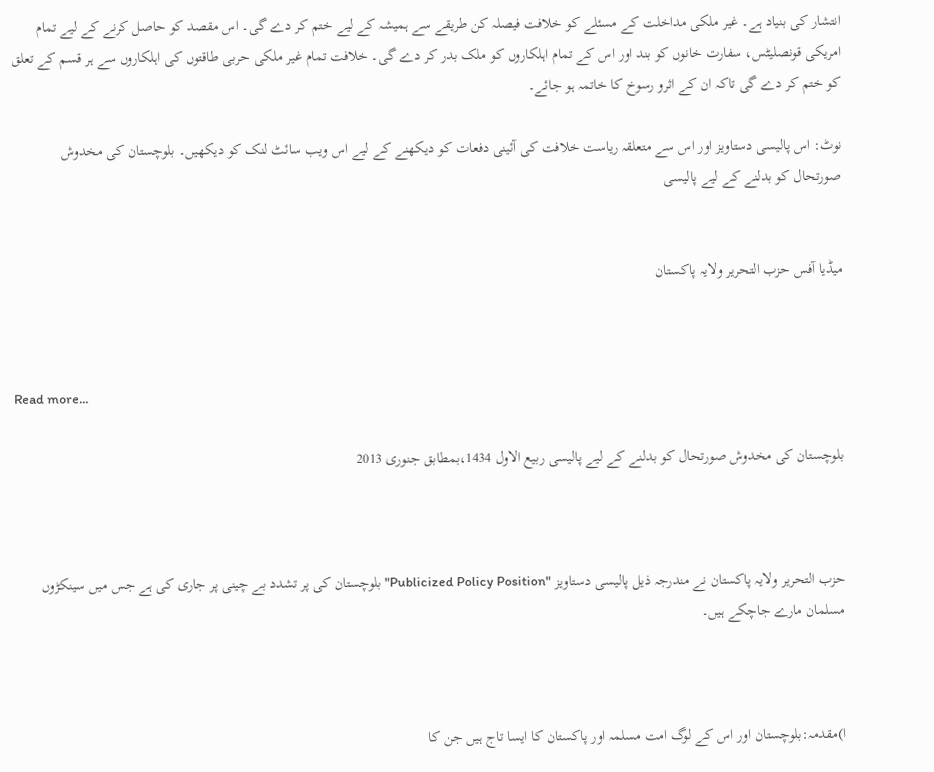انتشار کی بنیاد ہے۔ غیر ملکی مداخلت کے مسئلے کو خلافت فیصلہ کن طریقے سے ہمیشہ کے لیے ختم کر دے گی۔ اس مقصد کو حاصل کرنے کے لیے تمام امریکی قونصلیٹس، سفارت خانوں کو بند اور اس کے تمام اہلکاروں کو ملک بدر کر دے گی۔ خلافت تمام غیر ملکی حربی طاقتوں کی اہلکاروں سے ہر قسم کے تعلق کو ختم کر دے گی تاکہ ان کے اثرو رسوخ کا خاتمہ ہو جائے۔

نوٹ: اس پالیسی دستاویز اور اس سے متعلقہ ریاست خلافت کی آئینی دفعات کو دیکھنے کے لیے اس ویب سائٹ لنک کو دیکھیں۔ بلوچستان کی مخدوش صورتحال کو بدلنے کے لیے پالیسی


میڈیا آفس حزب التحریر ولایہ پاکستان



Read more...

بلوچستان کی مخدوش صورتحال کو بدلنے کے لیے پالیسی ربیع الاول 1434،بمطابق جنوری 2013



حزب التحریر ولایہ پاکستان نے مندرجہ ذیل پالیسی دستاویز "Publicized Policy Position" بلوچستان کی پر تشدد بے چینی پر جاری کی ہے جس میں سینکڑوں مسلمان مارے جاچکے ہیں۔



ا)مقدمہ:بلوچستان اور اس کے لوگ امت مسلمہ اور پاکستان کا ایسا تاج ہیں جن کا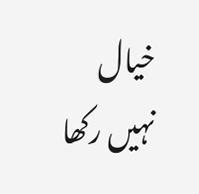خیال نہیں رکھا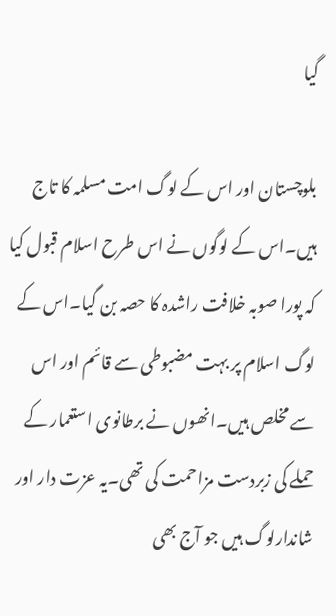گیا

بلوچستان اور اس کے لوگ امت مسلمہ کا تاج ہیں۔اس کے لوگوں نے اس طرح اسلام قبول کیا کہ پورا صوبہ خلافت راشدہ کا حصہ بن گیا۔اس کے لوگ اسلام پر بہت مضبوطی سے قائم اور اس سے مخلص ہیں۔انھوں نے برطانوی استعمار کے حملے کی زبردست مزاحمت کی تھی۔یہ عزت دار اور شاندارلوگ ہیں جو آج بھی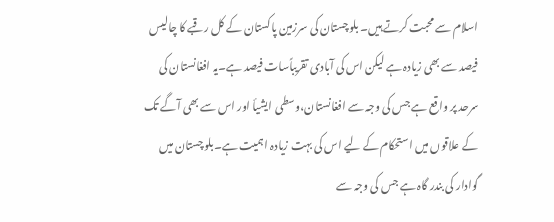اسلام سے محبت کرتے ہیں۔ بلوچستان کی سرزمین پاکستان کے کل رقبے کا چالیس فیصد سے بھی زیادہ ہے لیکن اس کی آبادی تقریباًسات فیصد ہے۔یہ افغانستان کی سرحد پر واقع ہے جس کی وجہ سے افغانستان،وسطی ایشیأ اور اس سے بھی آگے تک کے علاقوں میں استحکام کے لیے اس کی بہت زیادہ اہمیت ہے۔بلوچستان میں گوادار کی بندر گاہ ہے جس کی وجہ سے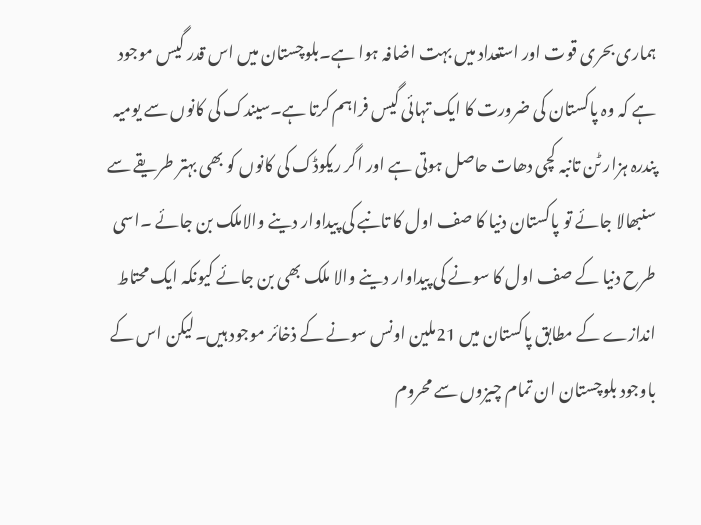ہماری بحری قوت اور استعداد میں بہت اضافہ ہوا ہے۔بلوچستان میں اس قدر گیس موجود ہے کہ وہ پاکستان کی ضرورت کا ایک تہائی گیس فراہم کرتا ہے۔سیندک کی کانوں سے یومیہ پندرہ ہزار ٹن تانبہ کچی دھات حاصل ہوتی ہے اور اگر ریکوڈک کی کانوں کو بھی بہتر طریقے سے سنبھالا جائے تو پاکستان دنیا کا صف اول کا تانبے کی پیداوار دینے والاملک بن جائے ۔اسی طرح دنیا کے صف اول کا سونے کی پیداوار دینے والا ملک بھی بن جائے کیونکہ ایک محتاط اندازے کے مطابق پاکستان میں 21ملین اونس سونے کے ذخائر موجود ہیں۔لیکن اس کے باوجود بلوچستان ان تمام چیزوں سے محروم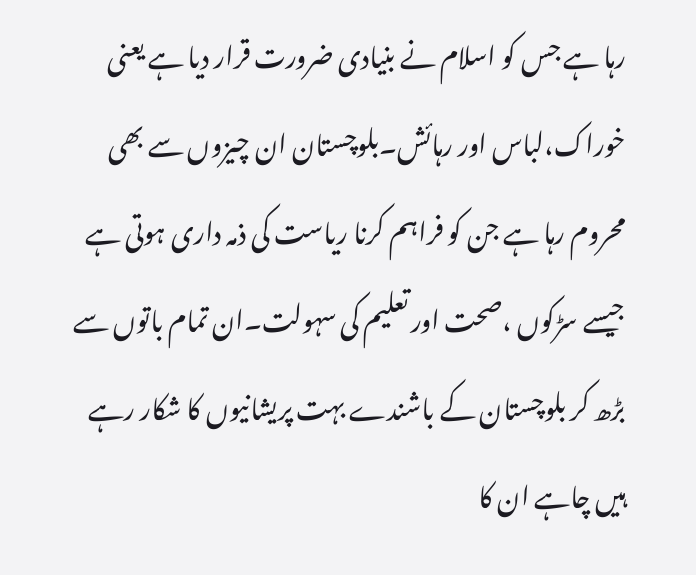رہا ہے جس کو اسلام نے بنیادی ضرورت قرار دیا ہے یعنی خوراک،لباس اور رہائش۔بلوچستان ان چیزوں سے بھی محروم رہا ہے جن کو فراہم کرنا ریاست کی ذمہ داری ہوتی ہے جیسے سڑکوں ،صحت اور تعلیم کی سہولت۔ان تمام باتوں سے بڑھ کر بلوچستان کے باشندے بہت پریشانیوں کا شکار رہے ہیں چاہے ان کا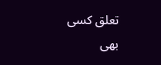تعلق کسی بھی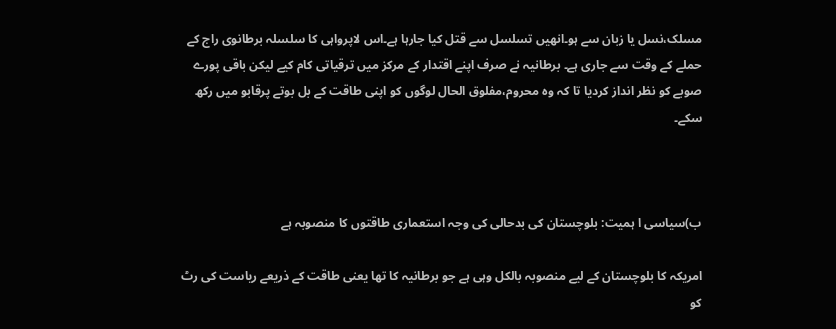مسلک،نسل یا زبان سے ہو۔انھیں تسلسل سے قتل کیا جارہا ہے۔اس لاپرواہی کا سلسلہ برطانوی راج کے حملے کے وقت سے جاری ہے۔ برطانیہ نے صرف اپنے اقتدار کے مرکز میں ترقیاتی کام کیے لیکن باقی پورے صوبے کو نظر انداز کردیا تا کہ وہ محروم،مفلوق الحال لوگوں کو اپنی طاقت کے بل بوتے پرقابو میں رکھ سکے۔



ب)سیاسی ا ہمیت: بلوچستان کی بدحالی کی وجہ استعماری طاقتوں کا منصوبہ ہے

امریکہ کا بلوچستان کے لیے منصوبہ بالکل وہی ہے جو برطانیہ کا تھا یعنی طاقت کے ذریعے ریاست کی رٹ کو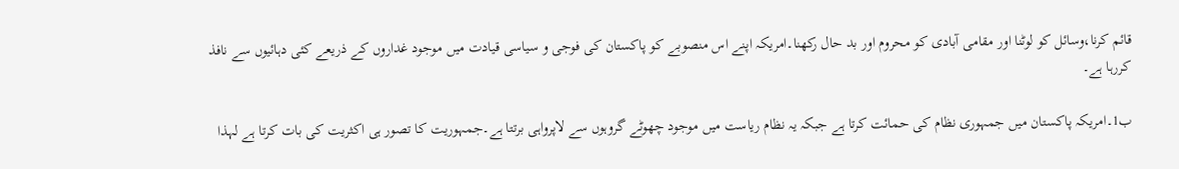قائم کرنا،وسائل کو لوٹنا اور مقامی آبادی کو محروم اور بد حال رکھنا۔امریکہ اپنے اس منصوبے کو پاکستان کی فوجی و سیاسی قیادت میں موجود غداروں کے ذریعے کئی دہائیوں سے نافذ کررہا ہے۔

ب1۔امریکہ پاکستان میں جمہوری نظام کی حمائت کرتا ہے جبکہ یہ نظام ریاست میں موجود چھوٹے گروہوں سے لاپرواہی برتتا ہے۔جمہوریت کا تصور ہی اکثریت کی بات کرتا ہے لہذا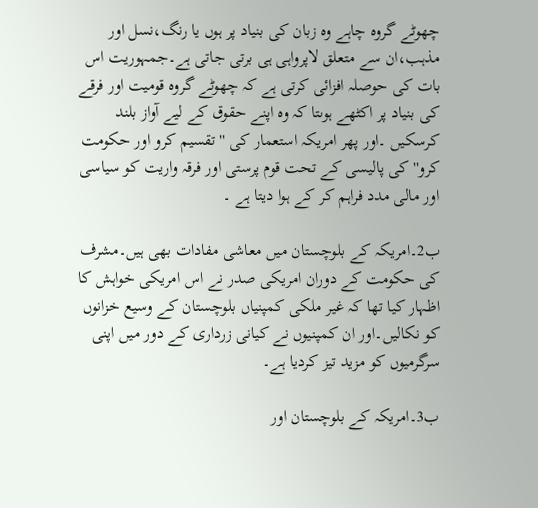چھوٹے گروہ چاہے وہ زبان کی بنیاد پر ہوں یا رنگ،نسل اور مذہب،ان سے متعلق لاپرواہی ہی برتی جاتی ہے۔جمہوریت اس بات کی حوصلہ افزائی کرتی ہے کہ چھوٹے گروہ قومیت اور فرقے کی بنیاد پر اکٹھے ہوںتا کہ وہ اپنے حقوق کے لیے آواز بلند کرسکیں ۔اور پھر امریکہ استعمار کی ''تقسیم کرو اور حکومت کرو'' کی پالیسی کے تحت قوم پرستی اور فرقہ واریت کو سیاسی اور مالی مدد فراہم کر کے ہوا دیتا ہے ۔

ب2۔امریکہ کے بلوچستان میں معاشی مفادات بھی ہیں۔مشرف کی حکومت کے دوران امریکی صدر نے اس امریکی خواہش کا اظہار کیا تھا کہ غیر ملکی کمپنیاں بلوچستان کے وسیع خزانوں کو نکالیں۔اور ان کمپنیوں نے کیانی زرداری کے دور میں اپنی سرگرمیوں کو مزید تیز کردیا ہے۔

ب3۔امریکہ کے بلوچستان اور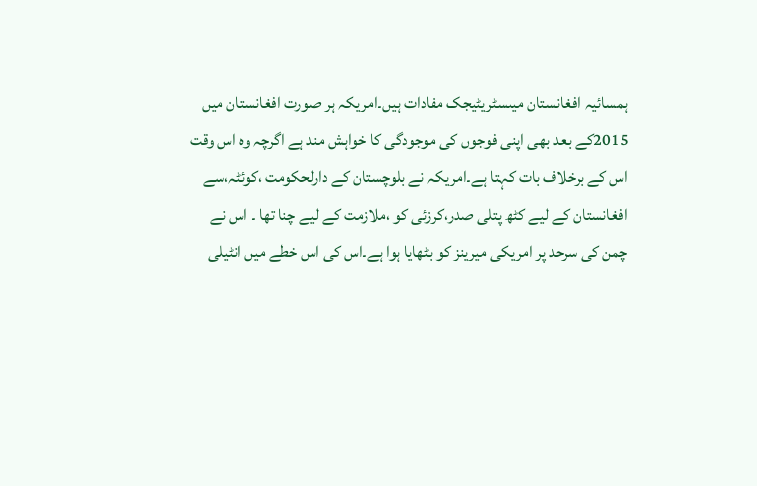ہمسائیہ افغانستان میںسٹریٹیجک مفادات ہیں۔امریکہ ہر صورت افغانستان میں 2015کے بعد بھی اپنی فوجوں کی موجودگی کا خواہش مند ہے اگرچہ وہ اس وقت اس کے برخلاف بات کہتا ہے۔امریکہ نے بلوچستان کے دارلحکومت ،کوئٹہ،سے افغانستان کے لیے کٹھ پتلی صدر،کرزئی کو ،ملازمت کے لیے چنا تھا ۔ اس نے چمن کی سرحد پر امریکی میرینز کو بٹھایا ہوا ہے۔اس کی اس خطے میں انٹیلی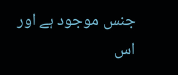جنس موجود ہے اور اس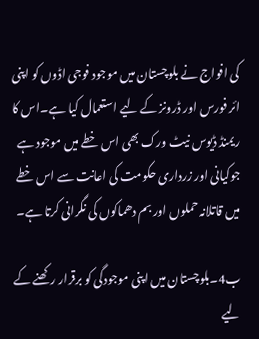کی افواج نے بلوچستان میں موجود فوجی اڈوں کو اپنی ائر فورس اور ڈرونز کے لیے استعمال کیا ہے۔اس کا ریمنڈ ڈیوس نیٹ ورک بھی اس خطے میں موجود ہے جوکیانی اور زرداری حکومت کی اعانت سے اس خطے میں قاتلانہ حملوں اور بم دھماکوں کی نگرانی کرتا ہے۔

ب4۔بلوچستان میں اپنی موجودگی کو برقرار رکھنے کے لیے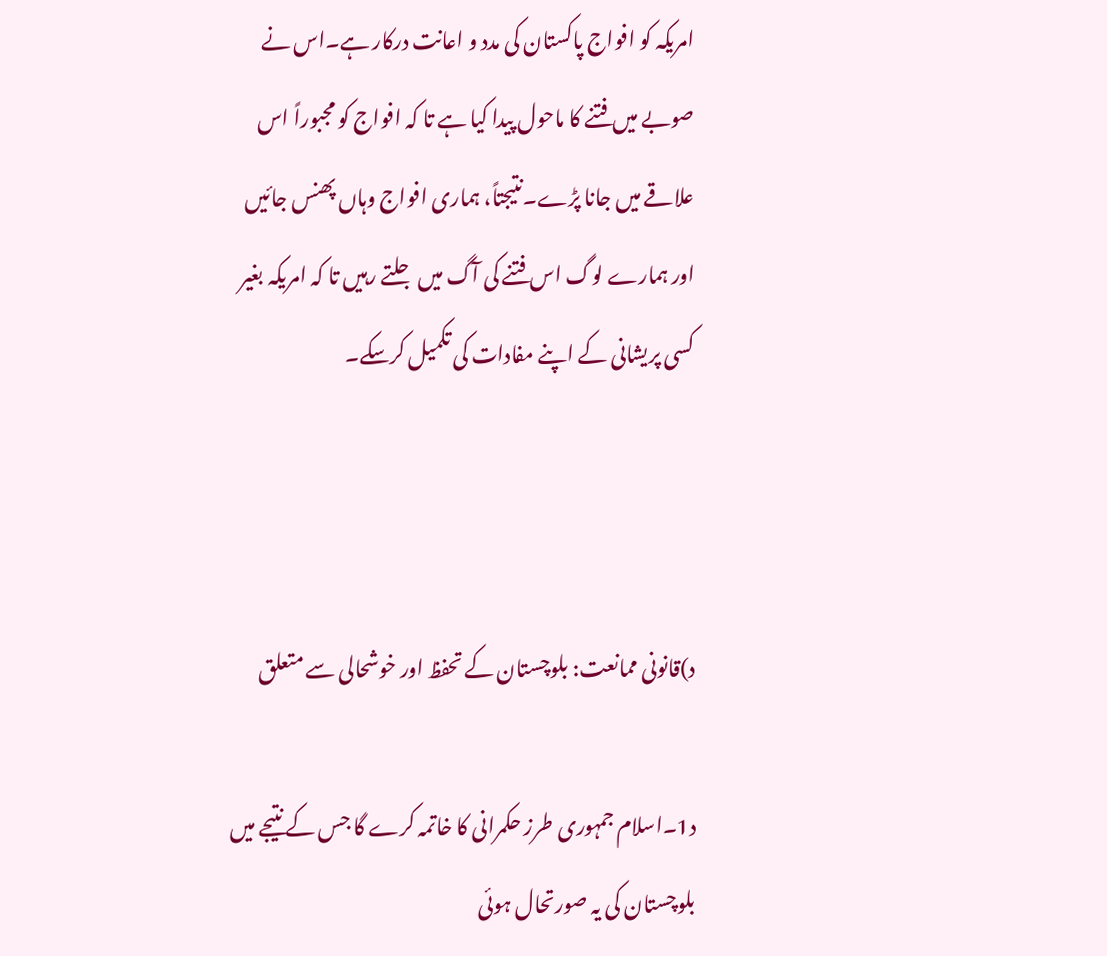امریکہ کو افواج پاکستان کی مدد و اعانت درکار ہے۔اس نے صوبے میں فتنے کا ماحول پیدا کیا ہے تا کہ افواج کو مجبوراً اس علاقے میں جانا پڑے۔نتیجتاً، ہماری افواج وہاں پھنس جائیں اور ہمارے لوگ اس فتنے کی آگ میں جلتے رہیں تا کہ امریکہ بغیر کسی پریشانی کے اپنے مفادات کی تکمیل کرسکے۔



د)قانونی ممانعت: بلوچستان کے تحفظ اور خوشحالی سے متعلق

د1۔اسلام جمہوری طرز حکمرانی کا خاتمہ کرے گا جس کے نتیجے میں بلوچستان کی یہ صورتحال ہوئی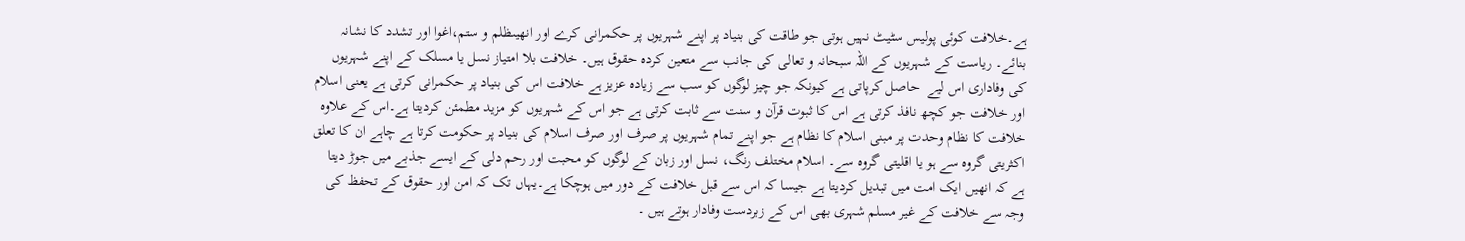ہے۔خلافت کوئی پولیس سٹیٹ نہیں ہوتی جو طاقت کی بنیاد پر اپنے شہریوں پر حکمرانی کرے اور انھیںظلم و ستم،اغوا اور تشدد کا نشانہ بنائے۔ ریاست کے شہریوں کے اللہ سبحانہ و تعالی کی جانب سے متعین کردہ حقوق ہیں۔ خلافت بلا امتیاز نسل یا مسلک کے اپنے شہریوں کی وفاداری اس لیے  حاصل کرپاتی ہے کیونکہ جو چیز لوگوں کو سب سے زیادہ عزیز ہے خلافت اس کی بنیاد پر حکمرانی کرتی ہے یعنی اسلام اور خلافت جو کچھ نافذ کرتی ہے اس کا ثبوت قرآن و سنت سے ثابت کرتی ہے جو اس کے شہریوں کو مزید مطمئن کردیتا ہے۔اس کے علاوہ خلافت کا نظام وحدت پر مبنی اسلام کا نظام ہے جو اپنے تمام شہریوں پر صرف اور صرف اسلام کی بنیاد پر حکومت کرتا ہے چاہے ان کا تعلق اکثریتی گروہ سے ہو یا اقلیتی گروہ سے۔ اسلام مختلف رنگ، نسل اور زبان کے لوگوں کو محبت اور رحم دلی کے ایسے جذبے میں جوڑ دیتا ہے کہ انھیں ایک امت میں تبدیل کردیتا ہے جیسا کہ اس سے قبل خلافت کے دور میں ہوچکا ہے۔یہاں تک کہ امن اور حقوق کے تحفظ کی وجہ سے خلافت کے غیر مسلم شہری بھی اس کے زبردست وفادار ہوتے ہیں ۔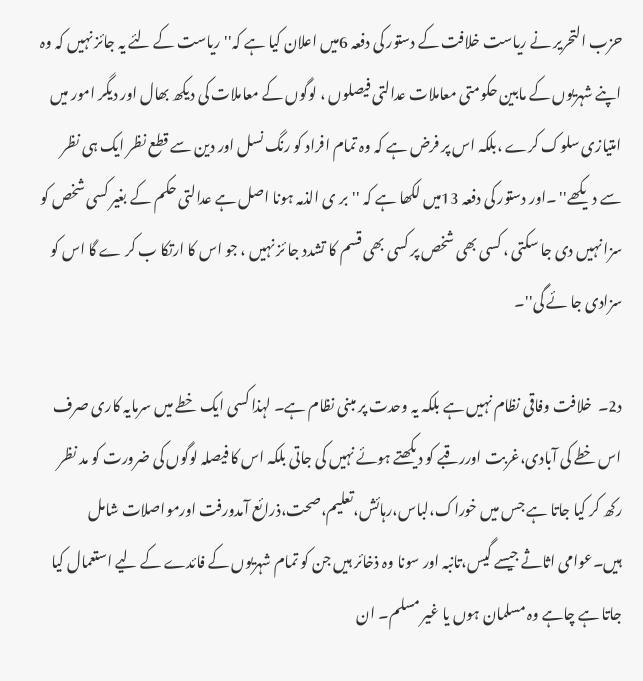حزب التحریر نے ریاست خلافت کے دستور کی دفعہ 6میں اعلان کیا ہے کہ''ریاست کے لئے یہ جائز نہیں کہ وہ اپنے شہریوں کے مابین حکومتی معاملات عدالتی فیصلوں ، لوگوں کے معاملات کی دیکھ بھال اور دیگر امور میں امتیازی سلوک کرے ،بلکہ اس پر فرض ہے کہ وہ تمام افراد کو رنگ نسل اور دین سے قطع نظر ایک ہی نظر سے دیکھے'' ۔اور دستور کی دفعہ 13میں لکھا ہے کہ ''بر ی الذمہ ہونا اصل ہے عدالتی حکم کے بغیر کسی شخص کو سزا نہیں دی جا سکتی ، کسی بھی شخص پر کسی بھی قسم کا تشدد جا ئز نہیں ، جو اس کا ارتکا ب کر ے گا اس کو سزادی جا ئے گی''۔

د2۔  خلافت وفاقی نظام نہیں ہے بلکہ یہ وحدت پر مبنی نظام ہے۔ لہذا کسی ایک خطے میں سرمایہ کاری صرف اس خطے کی آبادی،غربت اوررقبے کو دیکھتے ہوئے نہیں کی جاتی بلکہ اس کا فیصلہ لوگوں کی ضرورت کو مد نظر رکھ کر کیا جاتا ہے جس میں خوراک،لباس،رہائش،تعلیم،صحت،ذرائع آمدورفت اورمواصلات شامل ہیں۔عوامی اثاثے جیسے گیس،تانبہ اور سونا وہ ذخائر ہیں جن کو تمام شہریوں کے فائدے کے لیے استعمال کیا جاتا ہے چاہے وہ مسلمان ہوں یا غیر مسلم۔ ان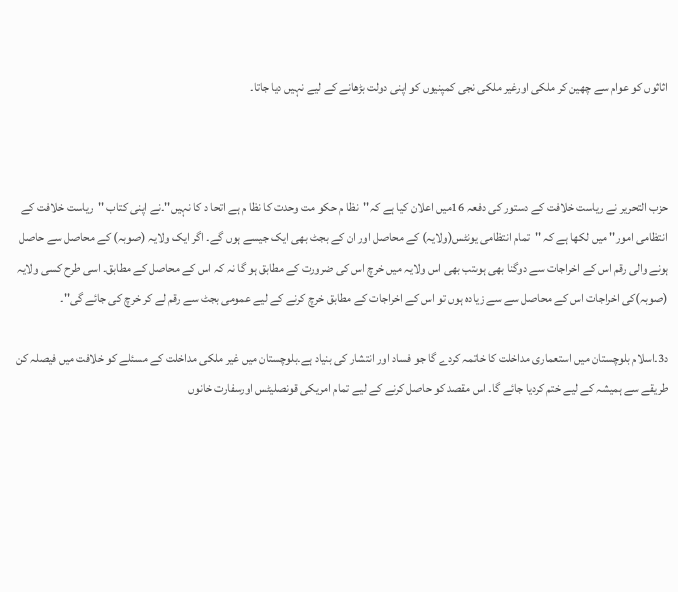اثاثوں کو عوام سے چھین کر ملکی اورغیر ملکی نجی کمپنیوں کو اپنی دولت بڑھانے کے لیے نہیں دیا جاتا۔



حزب التحریر نے ریاست خلافت کے دستور کی دفعہ 16میں اعلان کیا ہے کہ''نظا م حکو مت وحدت کا نظا م ہے اتحا د کا نہیں''۔نے اپنی کتاب ''ریاست خلافت کے انتظامی امور'' میں لکھا ہے کہ ''تمام انتظامی یونٹس(ولایہ) کے محاصل اور ان کے بجٹ بھی ایک جیسے ہوں گے۔ اگر ایک ولایہ (صوبہ) کے محاصل سے حاصل ہونے والی رقم اس کے اخراجات سے دوگنا بھی ہوںتب بھی اس ولایہ میں خرچ اس کی ضرورت کے مطابق ہو گا نہ کہ اس کے محاصل کے مطابق۔ اسی طرح کسی ولایہ (صوبہ)کی اخراجات اس کے محاصل سے سے زیادہ ہوں تو اس کے اخراجات کے مطابق خرچ کرنے کے لیے عمومی بجٹ سے رقم لے کر خرچ کی جائے گی''۔

د3۔اسلام بلوچستان میں استعماری مداخلت کا خاتمہ کردے گا جو فساد اور انتشار کی بنیاد ہے۔بلوچستان میں غیر ملکی مداخلت کے مسئلے کو خلافت میں فیصلہ کن طریقے سے ہمیشہ کے لیے ختم کردیا جائے گا۔ اس مقصد کو حاصل کرنے کے لیے تمام امریکی قونصلیٹس اورسفارت خانوں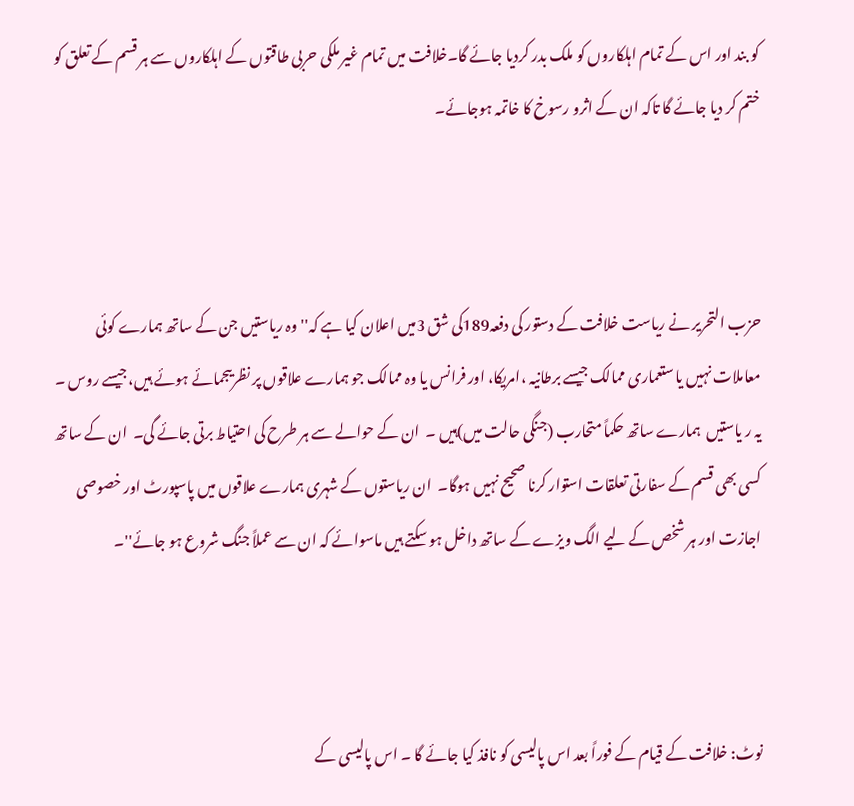کو بند اور اس کے تمام اہلکاروں کو ملک بدر کردیا جائے گا۔خلافت میں تمام غیر ملکی حربی طاقتوں کے اہلکاروں سے ہر قسم کے تعلق کو ختم کر دیا جائے گا تاکہ ان کے اثرو رسوخ کا خاتمہ ہوجائے۔



حزب التحریر نے ریاست خلافت کے دستور کی دفعہ189کی شق 3میں اعلان کیا ہے کہ''وہ ریاستیں جن کے ساتھ ہمارے کوئی معاملات نہیں یا ستعماری ممالک جیسے برطانیہ ،امریکا، اور فرانس یا وہ ممالک جو ہمارے علاقوں پر نظریںجمائے ہوئے ہیں،جیسے روس ۔  یہ ر یاستیں  ہمارے ساتھ حکماً متحارب (جنگی حالت میں)ہیں ۔  ان کے حوالے سے ہر طرح کی احتیاط برتی جائے گی۔  ان کے ساتھ کسی بھی قسم کے سفارتی تعلقات استوار کرنا صحیح نہیں ہوگا۔  ان ریاستوں کے شہری ہمارے علاقوں میں پاسپورٹ اور خصوصی اجازت اور ہر شخص کے لیے الگ ویزے کے ساتھ داخل ہو سکتے ہیں ماسوائے کہ ان سے عملاً جنگ شروع ہو جائے''۔



نوٹ: خلافت کے قیام کے فوراً بعد اس پالیسی کو نافذ کیا جائے گا ۔ اس پالیسی کے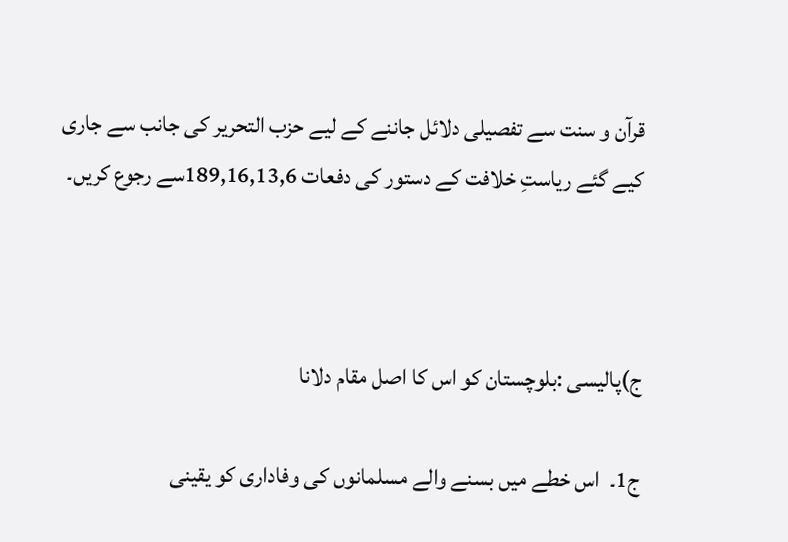قرآن و سنت سے تفصیلی دلائل جاننے کے لیے حزب التحریر کی جانب سے جاری کیے گئے ریاستِ خلافت کے دستور کی دفعات 189,16,13,6سے رجوع کریں۔



ج)پالیسی :بلوچستان کو اس کا اصل مقام دلانا

ج1۔  اس خطے میں بسنے والے مسلمانوں کی وفاداری کو یقینی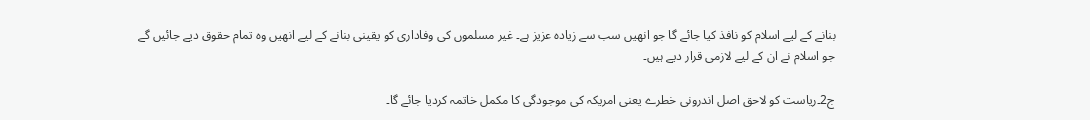بنانے کے لیے اسلام کو نافذ کیا جائے گا جو انھیں سب سے زیادہ عزیز ہے۔ غیر مسلموں کی وفاداری کو یقینی بنانے کے لیے انھیں وہ تمام حقوق دیے جائیں گے جو اسلام نے ان کے لیے لازمی قرار دیے ہیں۔

ج2۔ریاست کو لاحق اصل اندرونی خطرے یعنی امریکہ کی موجودگی کا مکمل خاتمہ کردیا جائے گا۔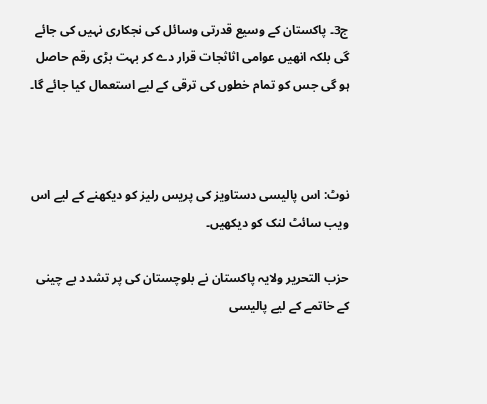ج3۔ پاکستان کے وسیع قدرتی وسائل کی نجکاری نہیں کی جائے گی بلکہ انھیں عوامی اثاثجات قرار دے کر بہت بڑی رقم حاصل ہو گی جس کو تمام خطوں کی ترقی کے لیے استعمال کیا جائے گا۔



نوٹ: اس پالیسی دستاویز کی پریس رلیز کو دیکھنے کے لیے اس ویب سائٹ لنک کو دیکھیں۔

حزب التحریر ولایہ پاکستان نے بلوچستان کی پر تشدد بے چینی کے خاتمے کے لیے پالیسی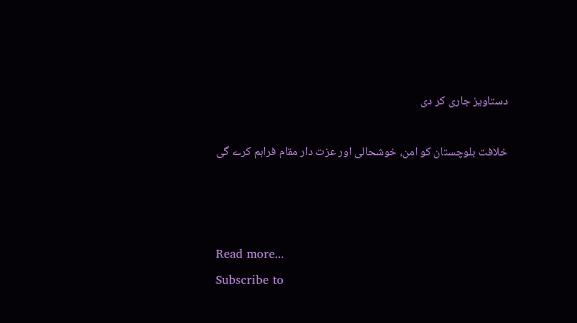دستاویز جاری کر دی

خلافت بلوچستان کو امن، خوشحالی اور عزت دار مقام فراہم کرے گی



Read more...
Subscribe to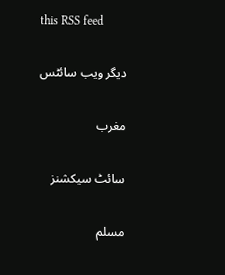this RSS feed

دیگر ویب سائٹس

مغرب

سائٹ سیکشنز

مسلم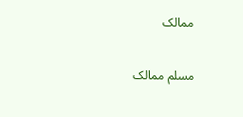ممالک

مسلم ممالک